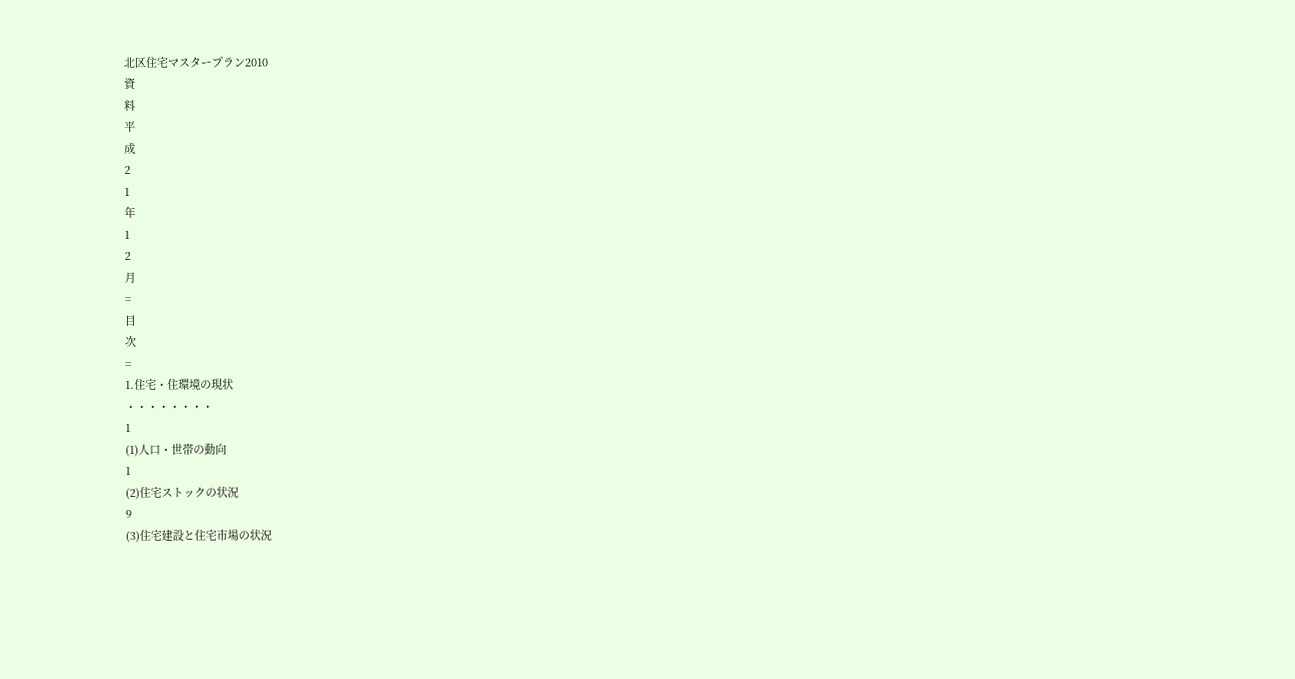北区住宅マスタープラン2010
資
料
平
成
2
1
年
1
2
月
=
目
次
=
1.住宅・住環境の現状
・・・・・・・・
1
(1)人口・世帯の動向
1
(2)住宅ストックの状況
9
(3)住宅建設と住宅市場の状況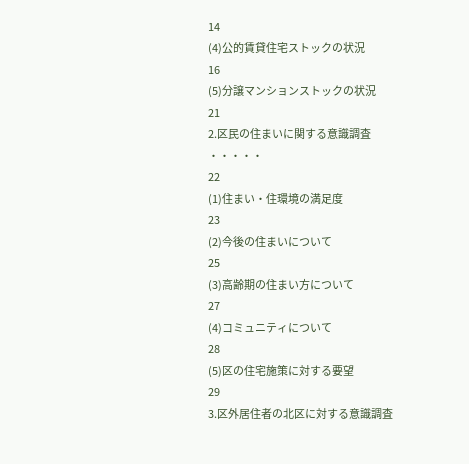14
(4)公的賃貸住宅ストックの状況
16
(5)分譲マンションストックの状況
21
2.区民の住まいに関する意識調査
・・・・・
22
(1)住まい・住環境の満足度
23
(2)今後の住まいについて
25
(3)高齢期の住まい方について
27
(4)コミュニティについて
28
(5)区の住宅施策に対する要望
29
3.区外居住者の北区に対する意識調査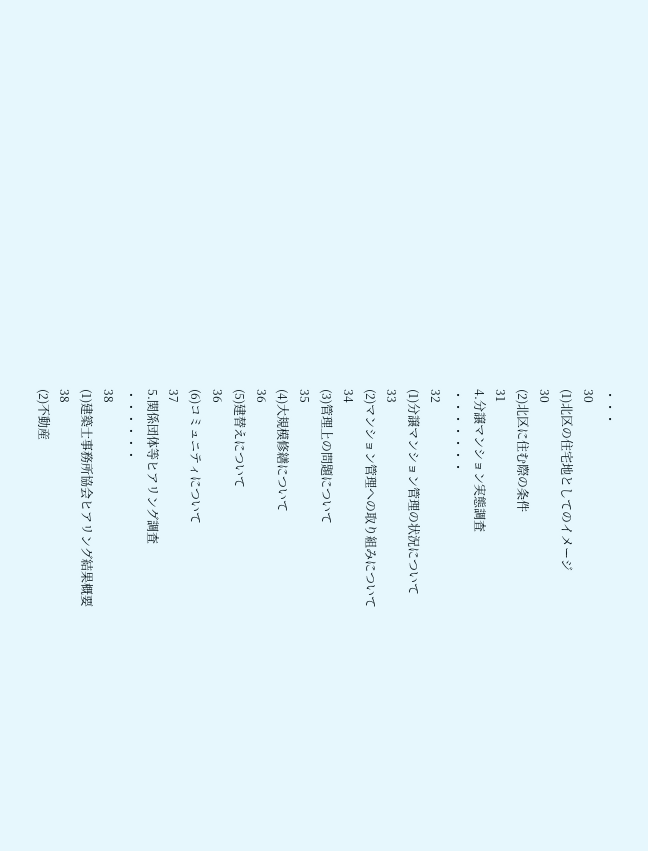・・・
30
(1)北区の住宅地としてのイメージ
30
(2)北区に住む際の条件
31
4.分譲マンション実態調査
・・・・・・・
32
(1)分譲マンション管理の状況について
33
(2)マンション管理への取り組みについて
34
(3)管理上の問題について
35
(4)大規模修繕について
36
(5)建替えについて
36
(6)コミュニティについて
37
5.関係団体等ヒアリング調査
・・・・・・
38
(1)建築士事務所協会ヒアリング結果概要
38
(2)不動産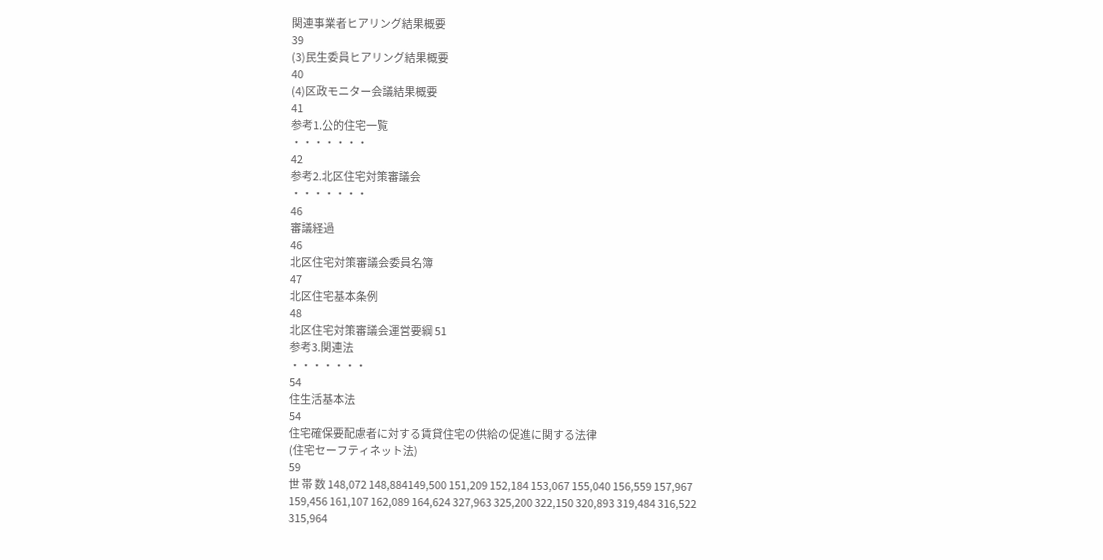関連事業者ヒアリング結果概要
39
(3)民生委員ヒアリング結果概要
40
(4)区政モニター会議結果概要
41
参考1.公的住宅一覧
・・・・・・・
42
参考2.北区住宅対策審議会
・・・・・・・
46
審議経過
46
北区住宅対策審議会委員名簿
47
北区住宅基本条例
48
北区住宅対策審議会運営要綱 51
参考3.関連法
・・・・・・・
54
住生活基本法
54
住宅確保要配慮者に対する賃貸住宅の供給の促進に関する法律
(住宅セーフティネット法)
59
世 帯 数 148,072 148,884149,500 151,209 152,184 153,067 155,040 156,559 157,967 159,456 161,107 162,089 164,624 327,963 325,200 322,150 320,893 319,484 316,522 315,964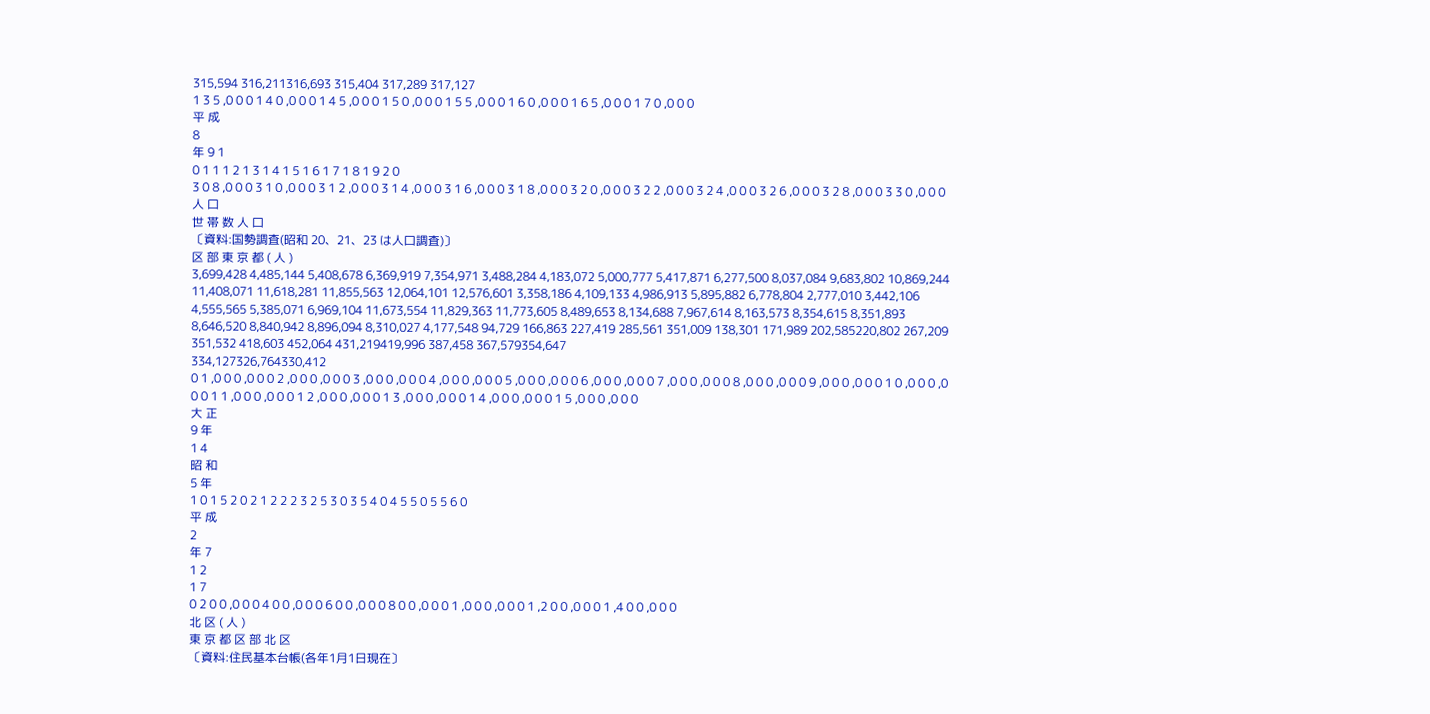315,594 316,211316,693 315,404 317,289 317,127
1 3 5 ,0 0 0 1 4 0 ,0 0 0 1 4 5 ,0 0 0 1 5 0 ,0 0 0 1 5 5 ,0 0 0 1 6 0 ,0 0 0 1 6 5 ,0 0 0 1 7 0 ,0 0 0
平 成
8
年 9 1
0 1 1 1 2 1 3 1 4 1 5 1 6 1 7 1 8 1 9 2 0
3 0 8 ,0 0 0 3 1 0 ,0 0 0 3 1 2 ,0 0 0 3 1 4 ,0 0 0 3 1 6 ,0 0 0 3 1 8 ,0 0 0 3 2 0 ,0 0 0 3 2 2 ,0 0 0 3 2 4 ,0 0 0 3 2 6 ,0 0 0 3 2 8 ,0 0 0 3 3 0 ,0 0 0
人 口
世 帯 数 人 口
〔資料:国勢調査(昭和 20、21、23 は人口調査)〕
区 部 東 京 都 ( 人 )
3,699,428 4,485,144 5,408,678 6,369,919 7,354,971 3,488,284 4,183,072 5,000,777 5,417,871 6,277,500 8,037,084 9,683,802 10,869,244 11,408,071 11,618,281 11,855,563 12,064,101 12,576,601 3,358,186 4,109,133 4,986,913 5,895,882 6,778,804 2,777,010 3,442,106 4,555,565 5,385,071 6,969,104 11,673,554 11,829,363 11,773,605 8,489,653 8,134,688 7,967,614 8,163,573 8,354,615 8,351,893 8,646,520 8,840,942 8,896,094 8,310,027 4,177,548 94,729 166,863 227,419 285,561 351,009 138,301 171,989 202,585220,802 267,209 351,532 418,603 452,064 431,219419,996 387,458 367,579354,647
334,127326,764330,412
0 1 ,0 0 0 ,0 0 0 2 ,0 0 0 ,0 0 0 3 ,0 0 0 ,0 0 0 4 ,0 0 0 ,0 0 0 5 ,0 0 0 ,0 0 0 6 ,0 0 0 ,0 0 0 7 ,0 0 0 ,0 0 0 8 ,0 0 0 ,0 0 0 9 ,0 0 0 ,0 0 0 1 0 ,0 0 0 ,0 0 0 1 1 ,0 0 0 ,0 0 0 1 2 ,0 0 0 ,0 0 0 1 3 ,0 0 0 ,0 0 0 1 4 ,0 0 0 ,0 0 0 1 5 ,0 0 0 ,0 0 0
大 正
9 年
1 4
昭 和
5 年
1 0 1 5 2 0 2 1 2 2 2 3 2 5 3 0 3 5 4 0 4 5 5 0 5 5 6 0
平 成
2
年 7
1 2
1 7
0 2 0 0 ,0 0 0 4 0 0 ,0 0 0 6 0 0 ,0 0 0 8 0 0 ,0 0 0 1 ,0 0 0 ,0 0 0 1 ,2 0 0 ,0 0 0 1 ,4 0 0 ,0 0 0
北 区 ( 人 )
東 京 都 区 部 北 区
〔資料:住民基本台帳(各年1月1日現在〕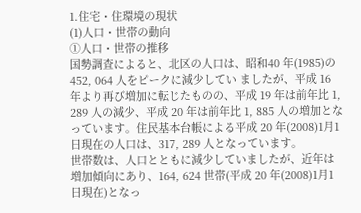1.住宅・住環境の現状
(1)人口・世帯の動向
①人口・世帯の推移
国勢調査によると、北区の人口は、昭和40 年(1985)の452, 064 人をピークに減少してい ましたが、平成 16 年より再び増加に転じたものの、平成 19 年は前年比 1, 289 人の減少、平成 20 年は前年比 1, 885 人の増加となっています。住民基本台帳による平成 20 年(2008)1月1 日現在の人口は、317, 289 人となっています。
世帯数は、人口とともに減少していましたが、近年は増加傾向にあり、164, 624 世帯(平成 20 年(2008)1月1日現在)となっ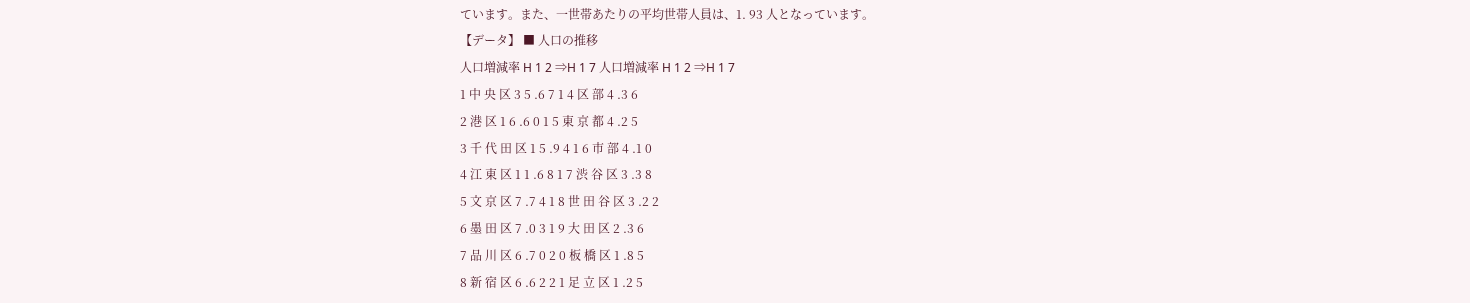ています。また、一世帯あたりの平均世帯人員は、1. 93 人となっています。
【データ】 ■ 人口の推移
人口増減率 H 1 2 ⇒H 1 7 人口増減率 H 1 2 ⇒H 1 7
1 中 央 区 3 5 .6 7 1 4 区 部 4 .3 6
2 港 区 1 6 .6 0 1 5 東 京 都 4 .2 5
3 千 代 田 区 1 5 .9 4 1 6 市 部 4 .1 0
4 江 東 区 1 1 .6 8 1 7 渋 谷 区 3 .3 8
5 文 京 区 7 .7 4 1 8 世 田 谷 区 3 .2 2
6 墨 田 区 7 .0 3 1 9 大 田 区 2 .3 6
7 品 川 区 6 .7 0 2 0 板 橋 区 1 .8 5
8 新 宿 区 6 .6 2 2 1 足 立 区 1 .2 5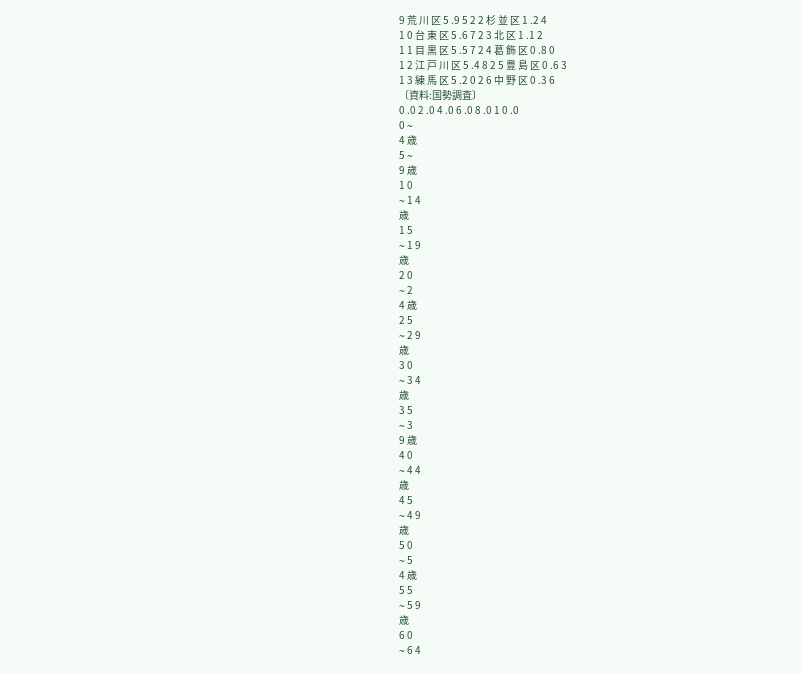9 荒 川 区 5 .9 5 2 2 杉 並 区 1 .2 4
1 0 台 東 区 5 .6 7 2 3 北 区 1 .1 2
1 1 目 黒 区 5 .5 7 2 4 葛 飾 区 0 .8 0
1 2 江 戸 川 区 5 .4 8 2 5 豊 島 区 0 .6 3
1 3 練 馬 区 5 .2 0 2 6 中 野 区 0 .3 6
〔資料:国勢調査〕
0 .0 2 .0 4 .0 6 .0 8 .0 1 0 .0
0 ∼
4 歳
5 ∼
9 歳
1 0
∼ 1 4
歳
1 5
∼ 1 9
歳
2 0
∼ 2
4 歳
2 5
∼ 2 9
歳
3 0
∼ 3 4
歳
3 5
∼ 3
9 歳
4 0
∼ 4 4
歳
4 5
∼ 4 9
歳
5 0
∼ 5
4 歳
5 5
∼ 5 9
歳
6 0
∼ 6 4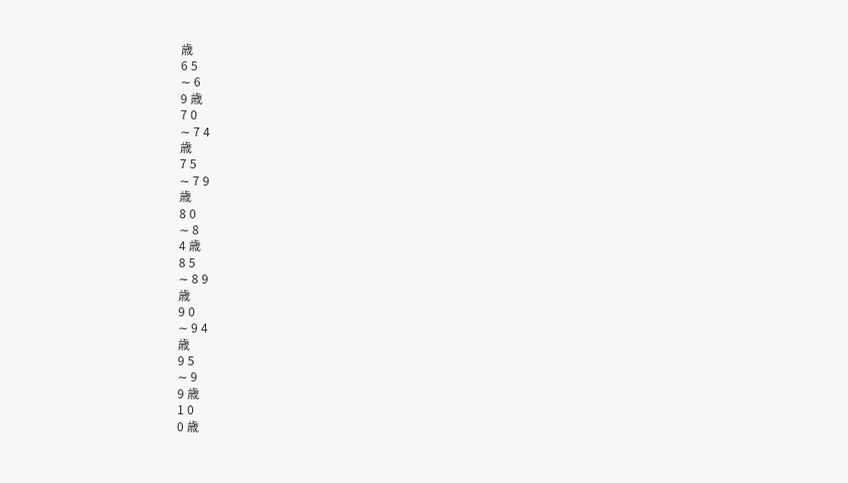歳
6 5
∼ 6
9 歳
7 0
∼ 7 4
歳
7 5
∼ 7 9
歳
8 0
∼ 8
4 歳
8 5
∼ 8 9
歳
9 0
∼ 9 4
歳
9 5
∼ 9
9 歳
1 0
0 歳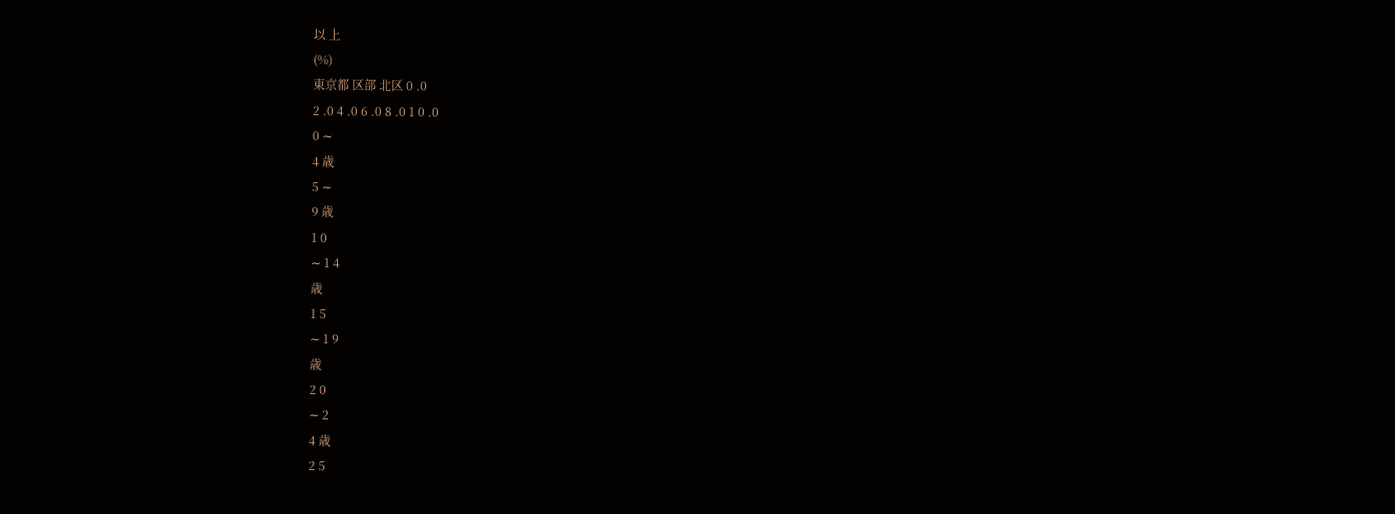以 上
(%)
東京都 区部 北区 0 .0
2 .0 4 .0 6 .0 8 .0 1 0 .0
0 ∼
4 歳
5 ∼
9 歳
1 0
∼ 1 4
歳
1 5
∼ 1 9
歳
2 0
∼ 2
4 歳
2 5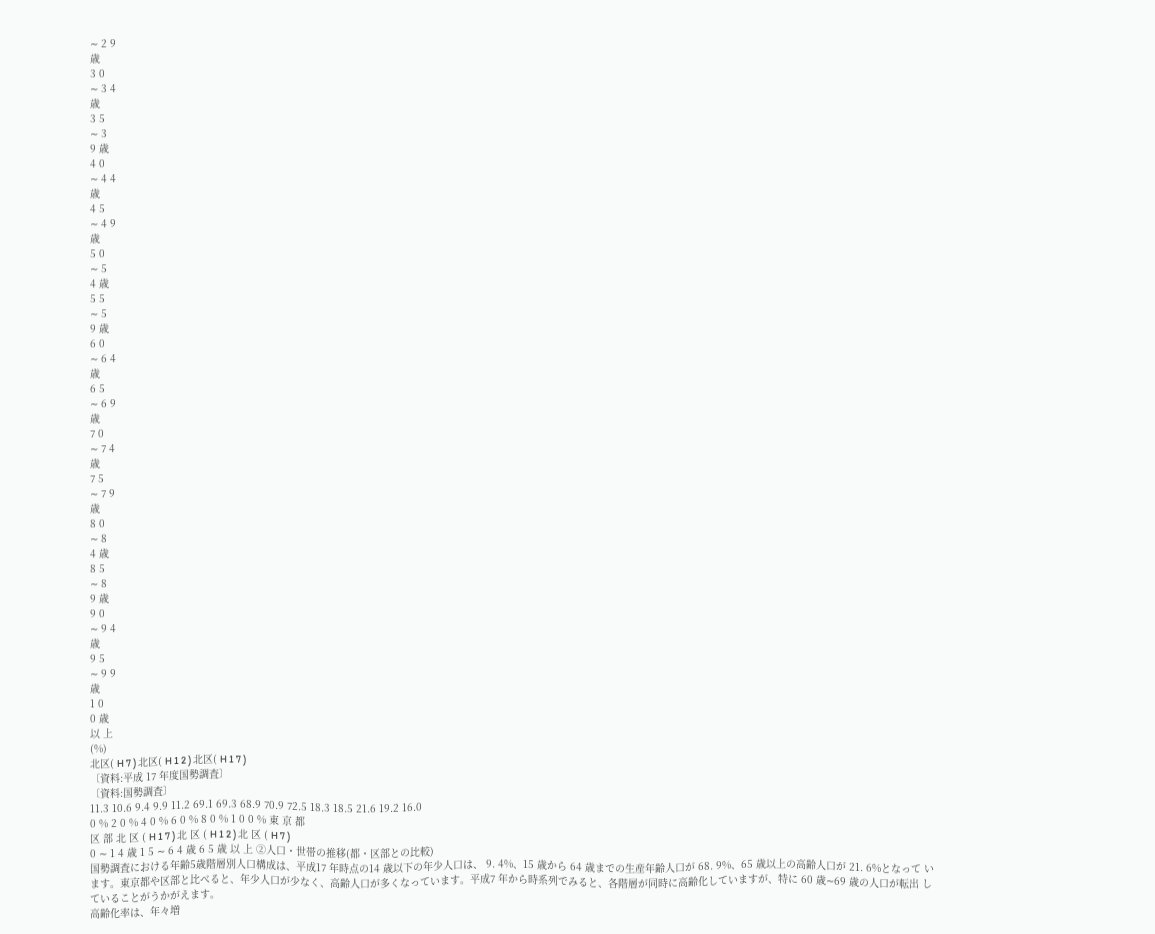∼ 2 9
歳
3 0
∼ 3 4
歳
3 5
∼ 3
9 歳
4 0
∼ 4 4
歳
4 5
∼ 4 9
歳
5 0
∼ 5
4 歳
5 5
∼ 5
9 歳
6 0
∼ 6 4
歳
6 5
∼ 6 9
歳
7 0
∼ 7 4
歳
7 5
∼ 7 9
歳
8 0
∼ 8
4 歳
8 5
∼ 8
9 歳
9 0
∼ 9 4
歳
9 5
∼ 9 9
歳
1 0
0 歳
以 上
(%)
北区( H 7 ) 北区( H 1 2 ) 北区( H 1 7 )
〔資料:平成 17 年度国勢調査〕
〔資料:国勢調査〕
11.3 10.6 9.4 9.9 11.2 69.1 69.3 68.9 70.9 72.5 18.3 18.5 21.6 19.2 16.0
0 % 2 0 % 4 0 % 6 0 % 8 0 % 1 0 0 % 東 京 都
区 部 北 区 ( H 1 7 ) 北 区 ( H 1 2 ) 北 区 ( H 7 )
0 ∼ 1 4 歳 1 5 ∼ 6 4 歳 6 5 歳 以 上 ②人口・世帯の推移(都・区部との比較)
国勢調査における年齢5歳階層別人口構成は、平成17 年時点の14 歳以下の年少人口は、 9. 4%、15 歳から 64 歳までの生産年齢人口が 68. 9%、65 歳以上の高齢人口が 21. 6%となって います。東京都や区部と比べると、年少人口が少なく、高齢人口が多くなっています。平成7 年から時系列でみると、各階層が同時に高齢化していますが、特に 60 歳∼69 歳の人口が転出 していることがうかがえます。
高齢化率は、年々増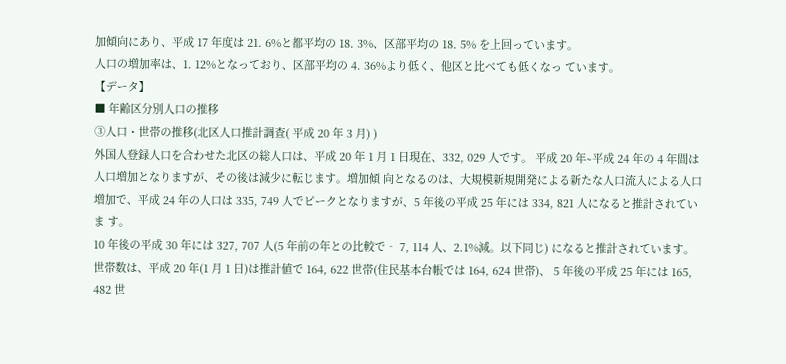加傾向にあり、平成 17 年度は 21. 6%と都平均の 18. 3%、区部平均の 18. 5% を上回っています。
人口の増加率は、1. 12%となっており、区部平均の 4. 36%より低く、他区と比べても低くなっ ています。
【データ】
■ 年齢区分別人口の推移
③人口・世帯の推移(北区人口推計調査( 平成 20 年 3 月) )
外国人登録人口を合わせた北区の総人口は、平成 20 年 1 月 1 日現在、332, 029 人です。 平成 20 年∼平成 24 年の 4 年間は人口増加となりますが、その後は減少に転じます。増加傾 向となるのは、大規模新規開発による新たな人口流入による人口増加で、平成 24 年の人口は 335, 749 人でピークとなりますが、5 年後の平成 25 年には 334, 821 人になると推計されていま す。
10 年後の平成 30 年には 327, 707 人(5 年前の年との比較で‐ 7, 114 人、2.1%減。以下同じ) になると推計されています。
世帯数は、平成 20 年(1 月 1 日)は推計値で 164, 622 世帯(住民基本台帳では 164, 624 世帯)、 5 年後の平成 25 年には 165, 482 世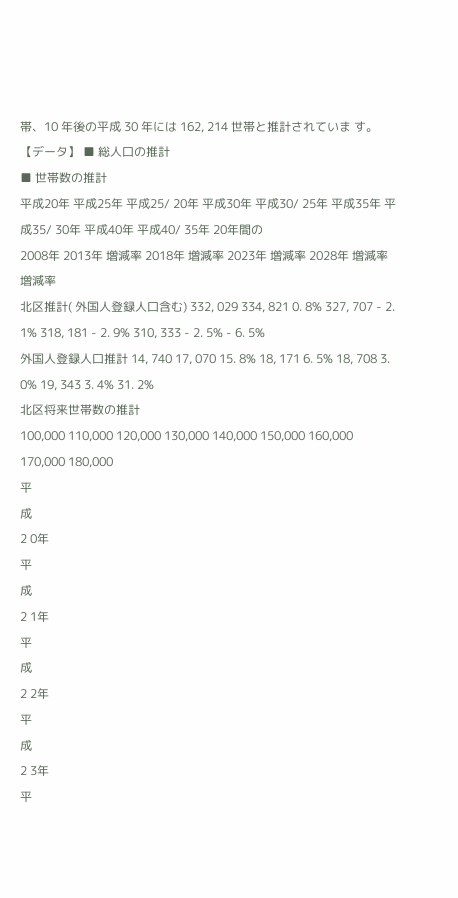帯、10 年後の平成 30 年には 162, 214 世帯と推計されていま す。
【データ】 ■ 総人口の推計
■ 世帯数の推計
平成20年 平成25年 平成25/ 20年 平成30年 平成30/ 25年 平成35年 平成35/ 30年 平成40年 平成40/ 35年 20年間の
2008年 2013年 増減率 2018年 増減率 2023年 増減率 2028年 増減率 増減率
北区推計( 外国人登録人口含む) 332, 029 334, 821 0. 8% 327, 707 - 2. 1% 318, 181 - 2. 9% 310, 333 - 2. 5% - 6. 5%
外国人登録人口推計 14, 740 17, 070 15. 8% 18, 171 6. 5% 18, 708 3. 0% 19, 343 3. 4% 31. 2%
北区将来世帯数の推計
100,000 110,000 120,000 130,000 140,000 150,000 160,000 170,000 180,000
平
成
2 0年
平
成
2 1年
平
成
2 2年
平
成
2 3年
平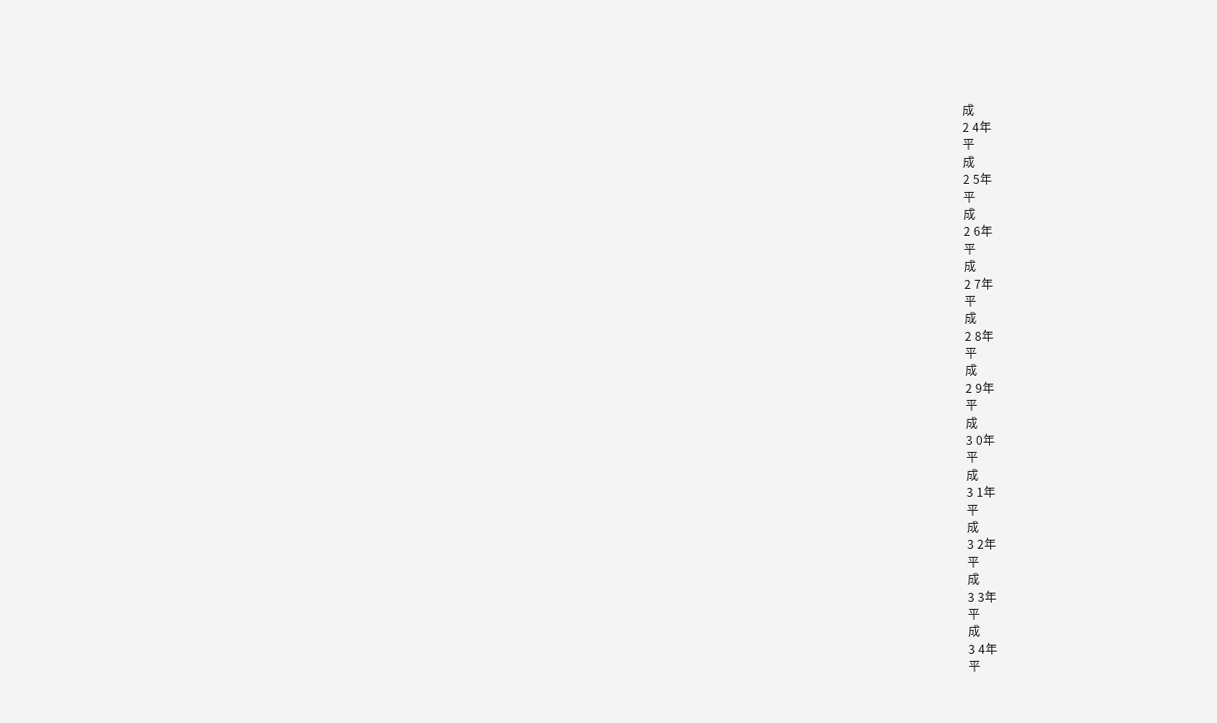成
2 4年
平
成
2 5年
平
成
2 6年
平
成
2 7年
平
成
2 8年
平
成
2 9年
平
成
3 0年
平
成
3 1年
平
成
3 2年
平
成
3 3年
平
成
3 4年
平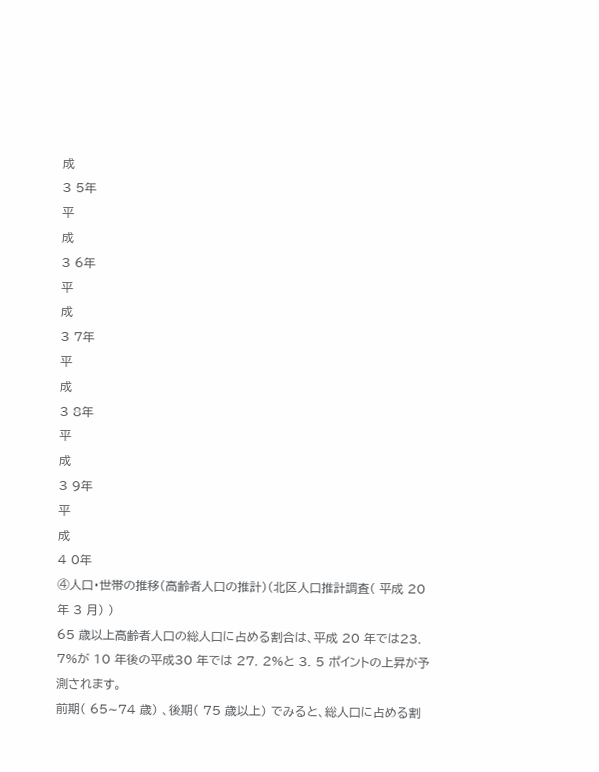成
3 5年
平
成
3 6年
平
成
3 7年
平
成
3 8年
平
成
3 9年
平
成
4 0年
④人口・世帯の推移(高齢者人口の推計)(北区人口推計調査( 平成 20 年 3 月) )
65 歳以上高齢者人口の総人口に占める割合は、平成 20 年では23. 7%が 10 年後の平成30 年では 27. 2%と 3. 5 ポイントの上昇が予測されます。
前期( 65∼74 歳) 、後期( 75 歳以上) でみると、総人口に占める割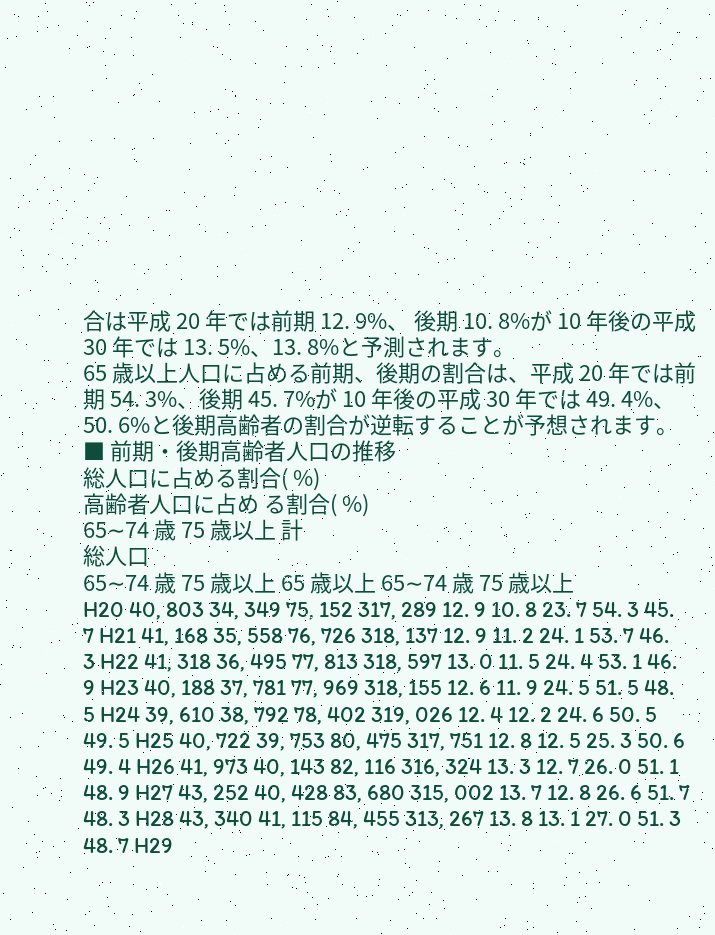合は平成 20 年では前期 12. 9%、 後期 10. 8%が 10 年後の平成 30 年では 13. 5%、13. 8%と予測されます。
65 歳以上人口に占める前期、後期の割合は、平成 20 年では前期 54. 3%、後期 45. 7%が 10 年後の平成 30 年では 49. 4%、50. 6%と後期高齢者の割合が逆転することが予想されます。
■ 前期・後期高齢者人口の推移
総人口に占める割合( %)
高齢者人口に占め る割合( %)
65∼74 歳 75 歳以上 計
総人口
65∼74 歳 75 歳以上 65 歳以上 65∼74 歳 75 歳以上
H20 40, 803 34, 349 75, 152 317, 289 12. 9 10. 8 23. 7 54. 3 45. 7 H21 41, 168 35, 558 76, 726 318, 137 12. 9 11. 2 24. 1 53. 7 46. 3 H22 41, 318 36, 495 77, 813 318, 597 13. 0 11. 5 24. 4 53. 1 46. 9 H23 40, 188 37, 781 77, 969 318, 155 12. 6 11. 9 24. 5 51. 5 48. 5 H24 39, 610 38, 792 78, 402 319, 026 12. 4 12. 2 24. 6 50. 5 49. 5 H25 40, 722 39, 753 80, 475 317, 751 12. 8 12. 5 25. 3 50. 6 49. 4 H26 41, 973 40, 143 82, 116 316, 324 13. 3 12. 7 26. 0 51. 1 48. 9 H27 43, 252 40, 428 83, 680 315, 002 13. 7 12. 8 26. 6 51. 7 48. 3 H28 43, 340 41, 115 84, 455 313, 267 13. 8 13. 1 27. 0 51. 3 48. 7 H29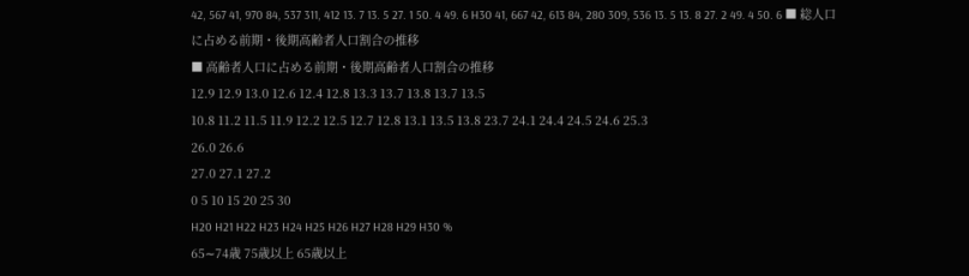42, 567 41, 970 84, 537 311, 412 13. 7 13. 5 27. 1 50. 4 49. 6 H30 41, 667 42, 613 84, 280 309, 536 13. 5 13. 8 27. 2 49. 4 50. 6 ■ 総人口に占める前期・後期高齢者人口割合の推移
■ 高齢者人口に占める前期・後期高齢者人口割合の推移
12.9 12.9 13.0 12.6 12.4 12.8 13.3 13.7 13.8 13.7 13.5
10.8 11.2 11.5 11.9 12.2 12.5 12.7 12.8 13.1 13.5 13.8 23.7 24.1 24.4 24.5 24.6 25.3
26.0 26.6
27.0 27.1 27.2
0 5 10 15 20 25 30
H20 H21 H22 H23 H24 H25 H26 H27 H28 H29 H30 %
65∼74歳 75歳以上 65歳以上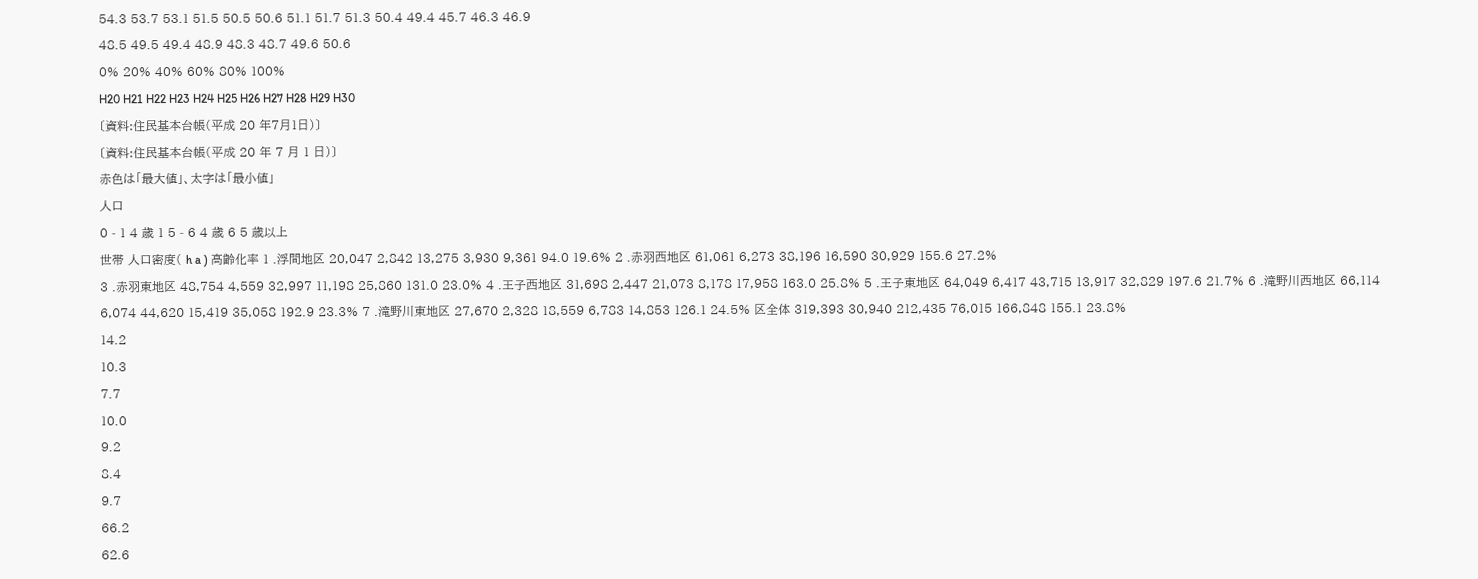54.3 53.7 53.1 51.5 50.5 50.6 51.1 51.7 51.3 50.4 49.4 45.7 46.3 46.9
48.5 49.5 49.4 48.9 48.3 48.7 49.6 50.6
0% 20% 40% 60% 80% 100%
H20 H21 H22 H23 H24 H25 H26 H27 H28 H29 H30
〔資料:住民基本台帳(平成 20 年7月1日)〕
〔資料:住民基本台帳(平成 20 年 7 月 1 日)〕
赤色は「最大値」、太字は「最小値」
人口
0 - 1 4 歳 1 5 - 6 4 歳 6 5 歳以上
世帯 人口密度( h a ) 高齢化率 1 .浮間地区 20,047 2,842 13,275 3,930 9,361 94.0 19.6% 2 .赤羽西地区 61,061 6,273 38,196 16,590 30,929 155.6 27.2%
3 .赤羽東地区 48,754 4,559 32,997 11,198 25,860 131.0 23.0% 4 .王子西地区 31,698 2,447 21,073 8,178 17,958 163.0 25.8% 5 .王子東地区 64,049 6,417 43,715 13,917 32,829 197.6 21.7% 6 .滝野川西地区 66,114 6,074 44,620 15,419 35,058 192.9 23.3% 7 .滝野川東地区 27,670 2,328 18,559 6,783 14,853 126.1 24.5% 区全体 319,393 30,940 212,435 76,015 166,848 155.1 23.8%
14.2
10.3
7.7
10.0
9.2
8.4
9.7
66.2
62.6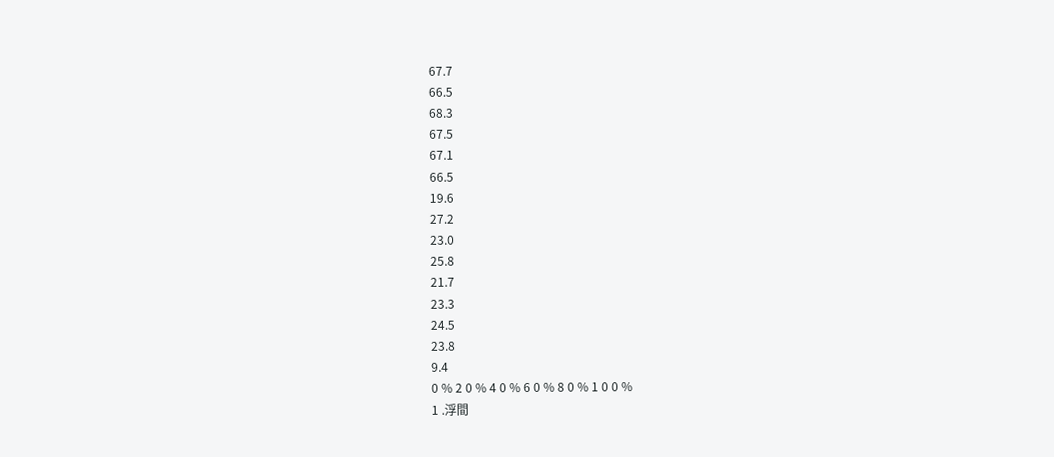67.7
66.5
68.3
67.5
67.1
66.5
19.6
27.2
23.0
25.8
21.7
23.3
24.5
23.8
9.4
0 % 2 0 % 4 0 % 6 0 % 8 0 % 1 0 0 %
1 .浮間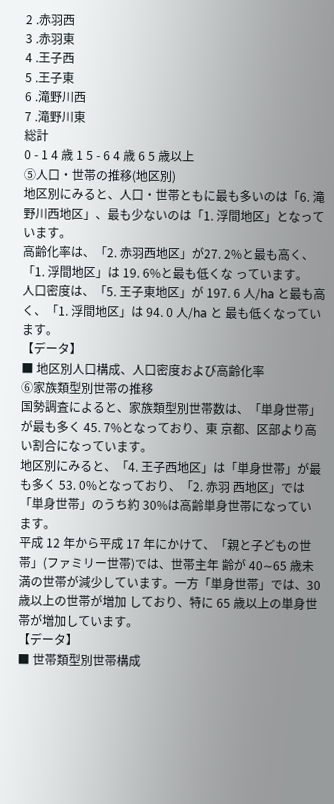2 .赤羽西
3 .赤羽東
4 .王子西
5 .王子東
6 .滝野川西
7 .滝野川東
総計
0 - 1 4 歳 1 5 - 6 4 歳 6 5 歳以上
⑤人口・世帯の推移(地区別)
地区別にみると、人口・世帯ともに最も多いのは「6. 滝野川西地区」、最も少ないのは「1. 浮間地区」となっています。
高齢化率は、「2. 赤羽西地区」が27. 2%と最も高く、「1. 浮間地区」は 19. 6%と最も低くな っています。
人口密度は、「5. 王子東地区」が 197. 6 人/ha と最も高く、「1. 浮間地区」は 94. 0 人/ha と 最も低くなっています。
【データ】
■ 地区別人口構成、人口密度および高齢化率
⑥家族類型別世帯の推移
国勢調査によると、家族類型別世帯数は、「単身世帯」が最も多く 45. 7%となっており、東 京都、区部より高い割合になっています。
地区別にみると、「4. 王子西地区」は「単身世帯」が最も多く 53. 0%となっており、「2. 赤羽 西地区」では「単身世帯」のうち約 30%は高齢単身世帯になっています。
平成 12 年から平成 17 年にかけて、「親と子どもの世帯」(ファミリー世帯)では、世帯主年 齢が 40∼65 歳未満の世帯が減少しています。一方「単身世帯」では、30 歳以上の世帯が増加 しており、特に 65 歳以上の単身世帯が増加しています。
【データ】
■ 世帯類型別世帯構成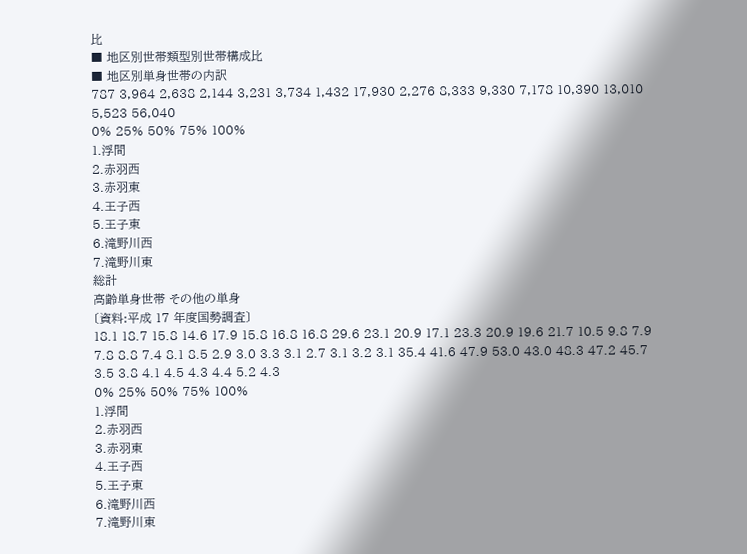比
■ 地区別世帯類型別世帯構成比
■ 地区別単身世帯の内訳
787 3,964 2,638 2,144 3,231 3,734 1,432 17,930 2,276 8,333 9,330 7,178 10,390 13,010 5,523 56,040
0% 25% 50% 75% 100%
1.浮間
2.赤羽西
3.赤羽東
4.王子西
5.王子東
6.滝野川西
7.滝野川東
総計
高齢単身世帯 その他の単身
〔資料:平成 17 年度国勢調査〕
18.1 18.7 15.8 14.6 17.9 15.8 16.8 16.8 29.6 23.1 20.9 17.1 23.3 20.9 19.6 21.7 10.5 9.8 7.9 7.8 8.8 7.4 8.1 8.5 2.9 3.0 3.3 3.1 2.7 3.1 3.2 3.1 35.4 41.6 47.9 53.0 43.0 48.3 47.2 45.7 3.5 3.8 4.1 4.5 4.3 4.4 5.2 4.3
0% 25% 50% 75% 100%
1.浮間
2.赤羽西
3.赤羽東
4.王子西
5.王子東
6.滝野川西
7.滝野川東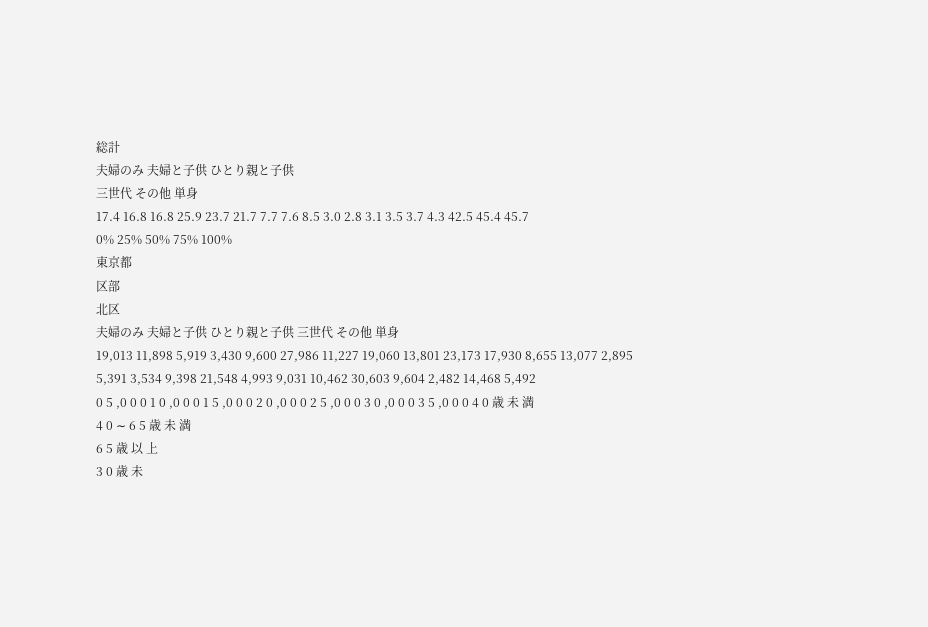総計
夫婦のみ 夫婦と子供 ひとり親と子供
三世代 その他 単身
17.4 16.8 16.8 25.9 23.7 21.7 7.7 7.6 8.5 3.0 2.8 3.1 3.5 3.7 4.3 42.5 45.4 45.7
0% 25% 50% 75% 100%
東京都
区部
北区
夫婦のみ 夫婦と子供 ひとり親と子供 三世代 その他 単身
19,013 11,898 5,919 3,430 9,600 27,986 11,227 19,060 13,801 23,173 17,930 8,655 13,077 2,895 5,391 3,534 9,398 21,548 4,993 9,031 10,462 30,603 9,604 2,482 14,468 5,492
0 5 ,0 0 0 1 0 ,0 0 0 1 5 ,0 0 0 2 0 ,0 0 0 2 5 ,0 0 0 3 0 ,0 0 0 3 5 ,0 0 0 4 0 歳 未 満
4 0 ∼ 6 5 歳 未 満
6 5 歳 以 上
3 0 歳 未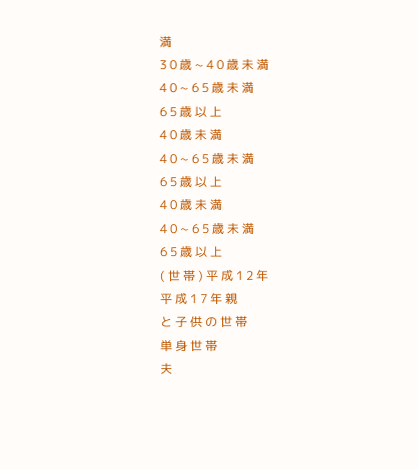満
3 0 歳 ∼ 4 0 歳 未 満
4 0 ∼ 6 5 歳 未 満
6 5 歳 以 上
4 0 歳 未 満
4 0 ∼ 6 5 歳 未 満
6 5 歳 以 上
4 0 歳 未 満
4 0 ∼ 6 5 歳 未 満
6 5 歳 以 上
( 世 帯 ) 平 成 1 2 年
平 成 1 7 年 親
と 子 供 の 世 帯
単 身 世 帯
夫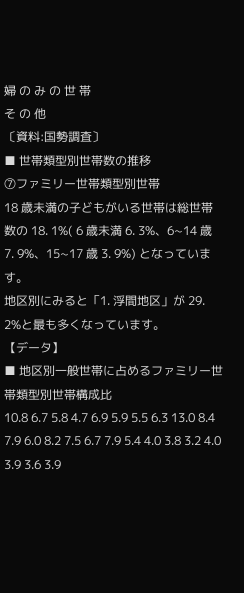婦 の み の 世 帯
そ の 他
〔資料:国勢調査〕
■ 世帯類型別世帯数の推移
⑦ファミリー世帯類型別世帯
18 歳未満の子どもがいる世帯は総世帯数の 18. 1%( 6 歳未満 6. 3%、6∼14 歳 7. 9%、15∼17 歳 3. 9%) となっています。
地区別にみると「1. 浮間地区」が 29. 2%と最も多くなっています。
【データ】
■ 地区別一般世帯に占めるファミリー世帯類型別世帯構成比
10.8 6.7 5.8 4.7 6.9 5.9 5.5 6.3 13.0 8.4 7.9 6.0 8.2 7.5 6.7 7.9 5.4 4.0 3.8 3.2 4.0 3.9 3.6 3.9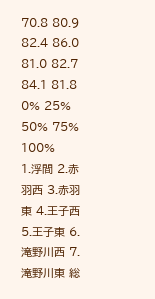70.8 80.9 82.4 86.0 81.0 82.7 84.1 81.8
0% 25% 50% 75% 100%
1.浮間 2.赤羽西 3.赤羽東 4.王子西 5.王子東 6.滝野川西 7.滝野川東 総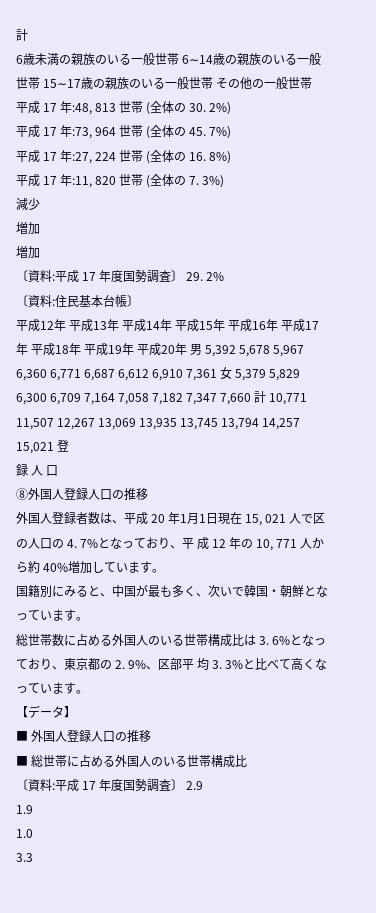計
6歳未満の親族のいる一般世帯 6∼14歳の親族のいる一般世帯 15∼17歳の親族のいる一般世帯 その他の一般世帯
平成 17 年:48, 813 世帯 (全体の 30. 2%)
平成 17 年:73, 964 世帯 (全体の 45. 7%)
平成 17 年:27, 224 世帯 (全体の 16. 8%)
平成 17 年:11, 820 世帯 (全体の 7. 3%)
減少
増加
増加
〔資料:平成 17 年度国勢調査〕 29. 2%
〔資料:住民基本台帳〕
平成12年 平成13年 平成14年 平成15年 平成16年 平成17年 平成18年 平成19年 平成20年 男 5,392 5,678 5,967 6,360 6,771 6,687 6,612 6,910 7,361 女 5,379 5,829 6,300 6,709 7,164 7,058 7,182 7,347 7,660 計 10,771 11,507 12,267 13,069 13,935 13,745 13,794 14,257 15,021 登
録 人 口
⑧外国人登録人口の推移
外国人登録者数は、平成 20 年1月1日現在 15, 021 人で区の人口の 4. 7%となっており、平 成 12 年の 10, 771 人から約 40%増加しています。
国籍別にみると、中国が最も多く、次いで韓国・朝鮮となっています。
総世帯数に占める外国人のいる世帯構成比は 3. 6%となっており、東京都の 2. 9%、区部平 均 3. 3%と比べて高くなっています。
【データ】
■ 外国人登録人口の推移
■ 総世帯に占める外国人のいる世帯構成比
〔資料:平成 17 年度国勢調査〕 2.9
1.9
1.0
3.3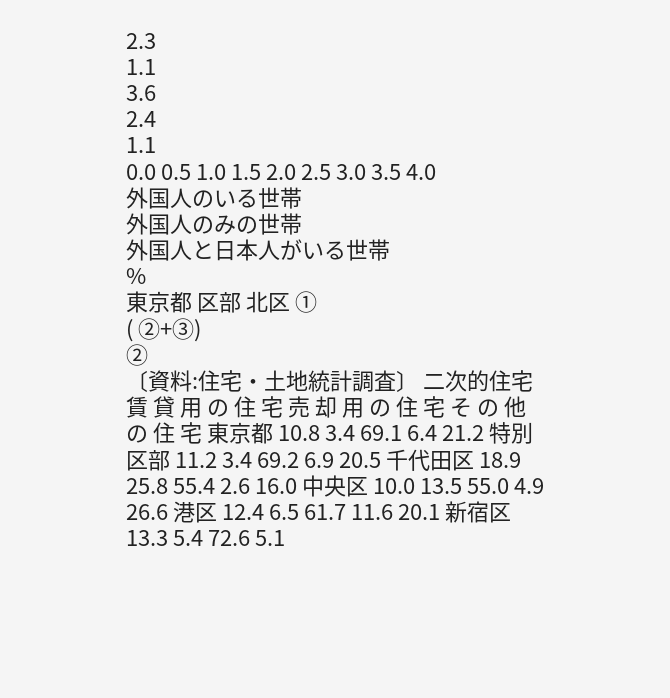2.3
1.1
3.6
2.4
1.1
0.0 0.5 1.0 1.5 2.0 2.5 3.0 3.5 4.0
外国人のいる世帯
外国人のみの世帯
外国人と日本人がいる世帯
%
東京都 区部 北区 ①
( ②+③)
②
〔資料:住宅・土地統計調査〕 二次的住宅 賃 貸 用 の 住 宅 売 却 用 の 住 宅 そ の 他 の 住 宅 東京都 10.8 3.4 69.1 6.4 21.2 特別区部 11.2 3.4 69.2 6.9 20.5 千代田区 18.9 25.8 55.4 2.6 16.0 中央区 10.0 13.5 55.0 4.9 26.6 港区 12.4 6.5 61.7 11.6 20.1 新宿区 13.3 5.4 72.6 5.1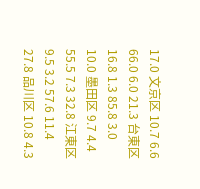17.0 文京区 10.7 6.6 66.0 6.0 21.3 台東区 16.8 1.3 85.8 3.0 10.0 墨田区 9.7 4.4 55.5 7.3 32.8 江東区 9.5 3.2 57.6 11.4 27.8 品川区 10.8 4.3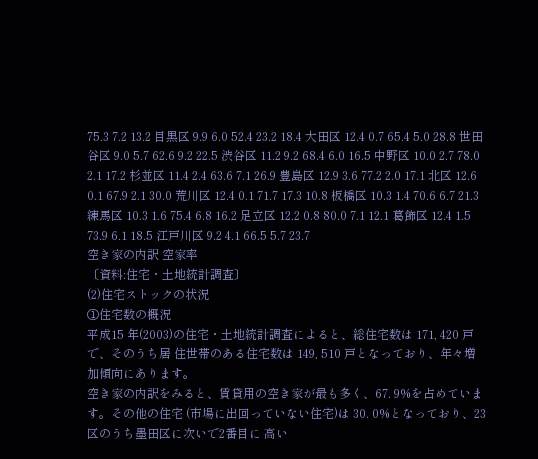75.3 7.2 13.2 目黒区 9.9 6.0 52.4 23.2 18.4 大田区 12.4 0.7 65.4 5.0 28.8 世田谷区 9.0 5.7 62.6 9.2 22.5 渋谷区 11.2 9.2 68.4 6.0 16.5 中野区 10.0 2.7 78.0 2.1 17.2 杉並区 11.4 2.4 63.6 7.1 26.9 豊島区 12.9 3.6 77.2 2.0 17.1 北区 12.6 0.1 67.9 2.1 30.0 荒川区 12.4 0.1 71.7 17.3 10.8 板橋区 10.3 1.4 70.6 6.7 21.3 練馬区 10.3 1.6 75.4 6.8 16.2 足立区 12.2 0.8 80.0 7.1 12.1 葛飾区 12.4 1.5 73.9 6.1 18.5 江戸川区 9.2 4.1 66.5 5.7 23.7
空き家の内訳 空家率
〔資料:住宅・土地統計調査〕
(2)住宅ストックの状況
①住宅数の概況
平成15 年(2003)の住宅・土地統計調査によると、総住宅数は 171, 420 戸で、そのうち居 住世帯のある住宅数は 149, 510 戸となっており、年々増加傾向にあります。
空き家の内訳をみると、賃貸用の空き家が最も多く、67. 9%を占めています。その他の住宅 (市場に出回っていない住宅)は 30. 0%となっており、23 区のうち墨田区に次いで2番目に 高い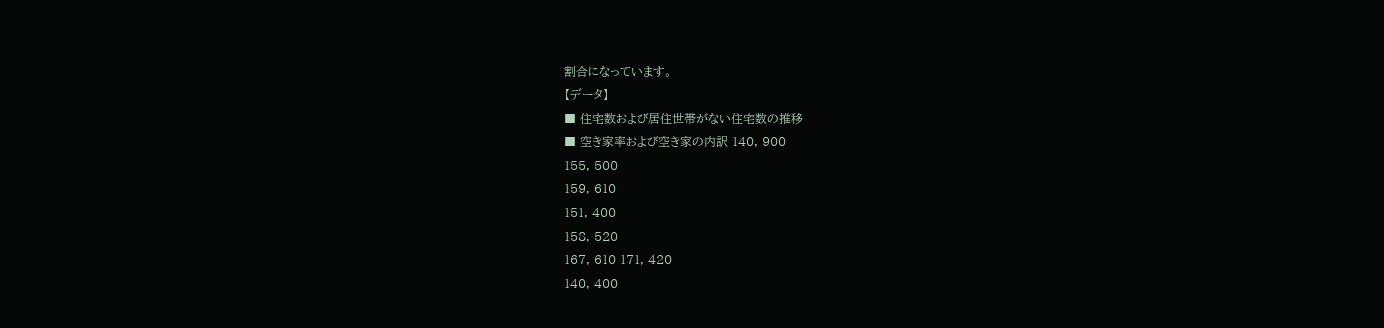割合になっています。
【データ】
■ 住宅数および居住世帯がない住宅数の推移
■ 空き家率および空き家の内訳 140, 900
155, 500
159, 610
151, 400
158, 520
167, 610 171, 420
140, 400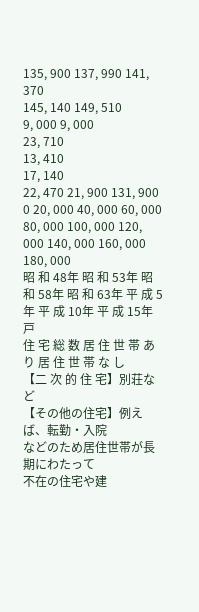135, 900 137, 990 141, 370
145, 140 149, 510
9, 000 9, 000
23, 710
13, 410
17, 140
22, 470 21, 900 131, 900
0 20, 000 40, 000 60, 000 80, 000 100, 000 120, 000 140, 000 160, 000 180, 000
昭 和 48年 昭 和 53年 昭 和 58年 昭 和 63年 平 成 5年 平 成 10年 平 成 15年 戸
住 宅 総 数 居 住 世 帯 あ り 居 住 世 帯 な し
【二 次 的 住 宅】別荘など
【その他の住宅】例えば、転勤・入院
などのため居住世帯が長期にわたって
不在の住宅や建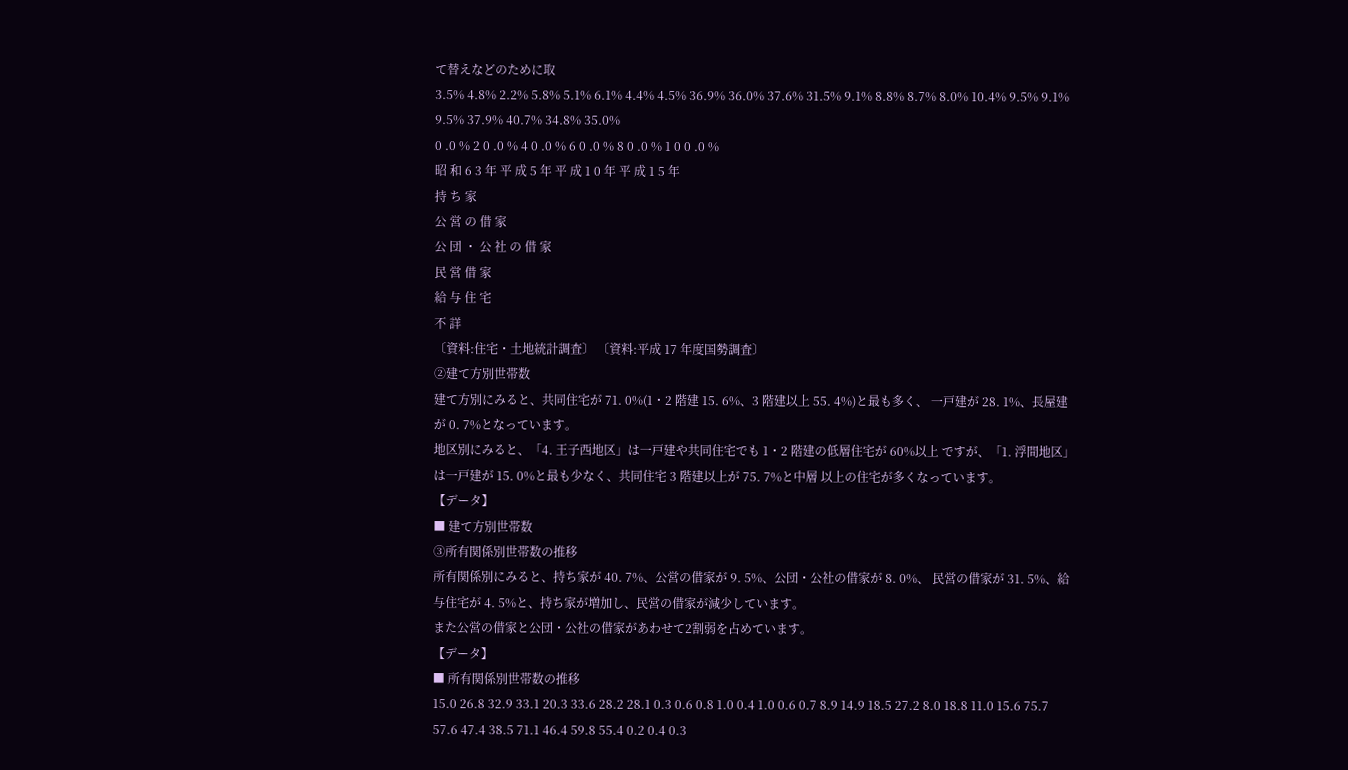て替えなどのために取
3.5% 4.8% 2.2% 5.8% 5.1% 6.1% 4.4% 4.5% 36.9% 36.0% 37.6% 31.5% 9.1% 8.8% 8.7% 8.0% 10.4% 9.5% 9.1% 9.5% 37.9% 40.7% 34.8% 35.0%
0 .0 % 2 0 .0 % 4 0 .0 % 6 0 .0 % 8 0 .0 % 1 0 0 .0 %
昭 和 6 3 年 平 成 5 年 平 成 1 0 年 平 成 1 5 年
持 ち 家
公 営 の 借 家
公 団 ・ 公 社 の 借 家
民 営 借 家
給 与 住 宅
不 詳
〔資料:住宅・土地統計調査〕 〔資料:平成 17 年度国勢調査〕
②建て方別世帯数
建て方別にみると、共同住宅が 71. 0%(1・2 階建 15. 6%、3 階建以上 55. 4%)と最も多く、 一戸建が 28. 1%、長屋建が 0. 7%となっています。
地区別にみると、「4. 王子西地区」は一戸建や共同住宅でも 1・2 階建の低層住宅が 60%以上 ですが、「1. 浮間地区」は一戸建が 15. 0%と最も少なく、共同住宅 3 階建以上が 75. 7%と中層 以上の住宅が多くなっています。
【データ】
■ 建て方別世帯数
③所有関係別世帯数の推移
所有関係別にみると、持ち家が 40. 7%、公営の借家が 9. 5%、公団・公社の借家が 8. 0%、 民営の借家が 31. 5%、給与住宅が 4. 5%と、持ち家が増加し、民営の借家が減少しています。
また公営の借家と公団・公社の借家があわせて2割弱を占めています。
【データ】
■ 所有関係別世帯数の推移
15.0 26.8 32.9 33.1 20.3 33.6 28.2 28.1 0.3 0.6 0.8 1.0 0.4 1.0 0.6 0.7 8.9 14.9 18.5 27.2 8.0 18.8 11.0 15.6 75.7 57.6 47.4 38.5 71.1 46.4 59.8 55.4 0.2 0.4 0.3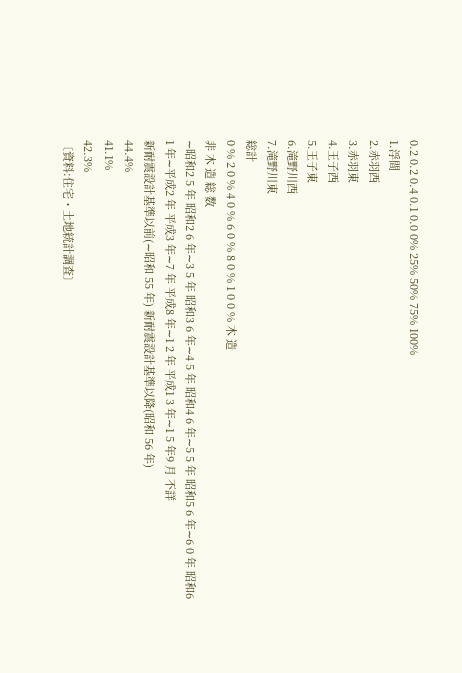0.2 0.2 0.4 0.1 0.0 0% 25% 50% 75% 100%
1.浮間
2.赤羽西
3.赤羽東
4.王子西
5.王子東
6.滝野川西
7.滝野川東
総計
0 % 2 0 % 4 0 % 6 0 % 8 0 % 1 0 0 % 木 造
非 木 造 総 数
∼昭和2 5 年 昭和2 6 年∼3 5 年 昭和3 6 年∼4 5 年 昭和4 6 年∼5 5 年 昭和5 6 年∼6 0 年 昭和6 1 年∼平成2 年 平成3 年∼7 年 平成8 年∼1 2 年 平成1 3 年∼1 5 年9 月 不詳
新耐震設計基準以前(∼昭和 55 年) 新耐震設計基準以降(昭和 56 年)
44.4%
41.1%
42.3%
〔資料:住宅・土地統計調査〕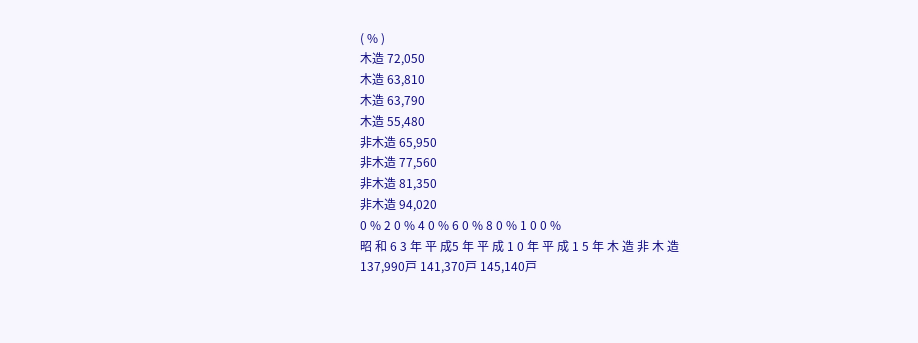( % )
木造 72,050
木造 63,810
木造 63,790
木造 55,480
非木造 65,950
非木造 77,560
非木造 81,350
非木造 94,020
0 % 2 0 % 4 0 % 6 0 % 8 0 % 1 0 0 %
昭 和 6 3 年 平 成5 年 平 成 1 0 年 平 成 1 5 年 木 造 非 木 造
137,990戸 141,370戸 145,140戸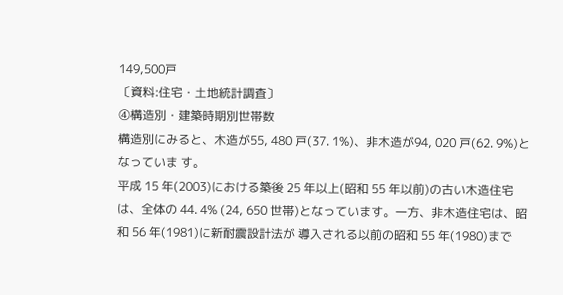149,500戸
〔資料:住宅・土地統計調査〕
④構造別・建築時期別世帯数
構造別にみると、木造が55, 480 戸(37. 1%)、非木造が94, 020 戸(62. 9%)となっていま す。
平成 15 年(2003)における築後 25 年以上(昭和 55 年以前)の古い木造住宅は、全体の 44. 4% (24, 650 世帯)となっています。一方、非木造住宅は、昭和 56 年(1981)に新耐震設計法が 導入される以前の昭和 55 年(1980)まで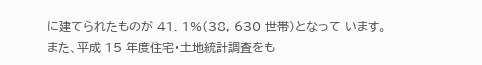に建てられたものが 41. 1%(38, 630 世帯)となって います。
また、平成 15 年度住宅・土地統計調査をも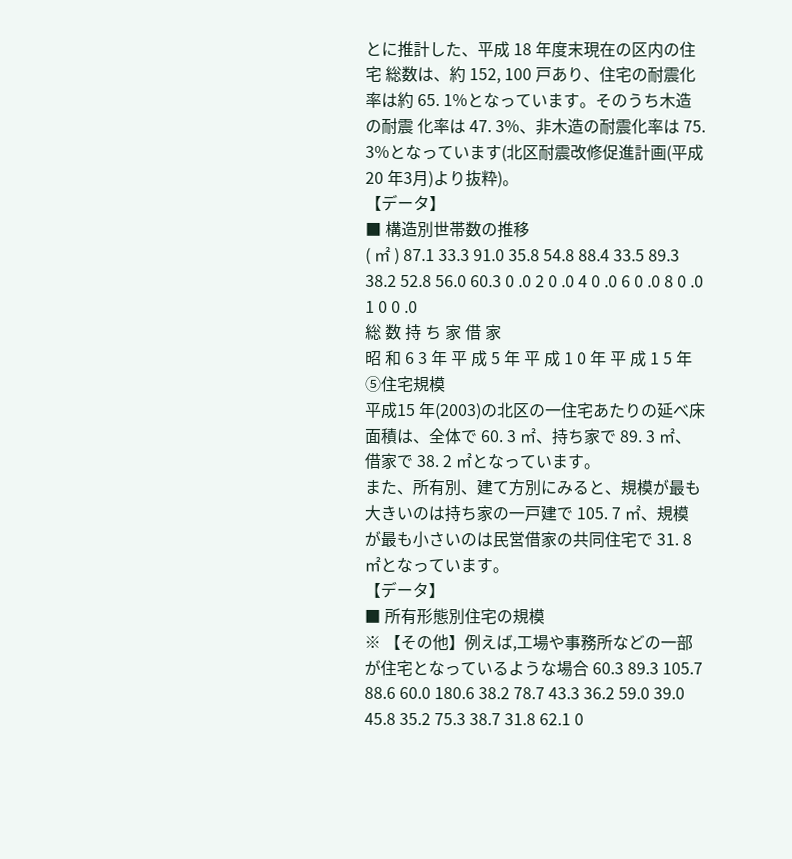とに推計した、平成 18 年度末現在の区内の住宅 総数は、約 152, 100 戸あり、住宅の耐震化率は約 65. 1%となっています。そのうち木造の耐震 化率は 47. 3%、非木造の耐震化率は 75. 3%となっています(北区耐震改修促進計画(平成 20 年3月)より抜粋)。
【データ】
■ 構造別世帯数の推移
( ㎡ ) 87.1 33.3 91.0 35.8 54.8 88.4 33.5 89.3 38.2 52.8 56.0 60.3 0 .0 2 0 .0 4 0 .0 6 0 .0 8 0 .0 1 0 0 .0
総 数 持 ち 家 借 家
昭 和 6 3 年 平 成 5 年 平 成 1 0 年 平 成 1 5 年
⑤住宅規模
平成15 年(2003)の北区の一住宅あたりの延べ床面積は、全体で 60. 3 ㎡、持ち家で 89. 3 ㎡、借家で 38. 2 ㎡となっています。
また、所有別、建て方別にみると、規模が最も大きいのは持ち家の一戸建で 105. 7 ㎡、規模 が最も小さいのは民営借家の共同住宅で 31. 8 ㎡となっています。
【データ】
■ 所有形態別住宅の規模
※ 【その他】例えば,工場や事務所などの一部が住宅となっているような場合 60.3 89.3 105.7 88.6 60.0 180.6 38.2 78.7 43.3 36.2 59.0 39.0 45.8 35.2 75.3 38.7 31.8 62.1 0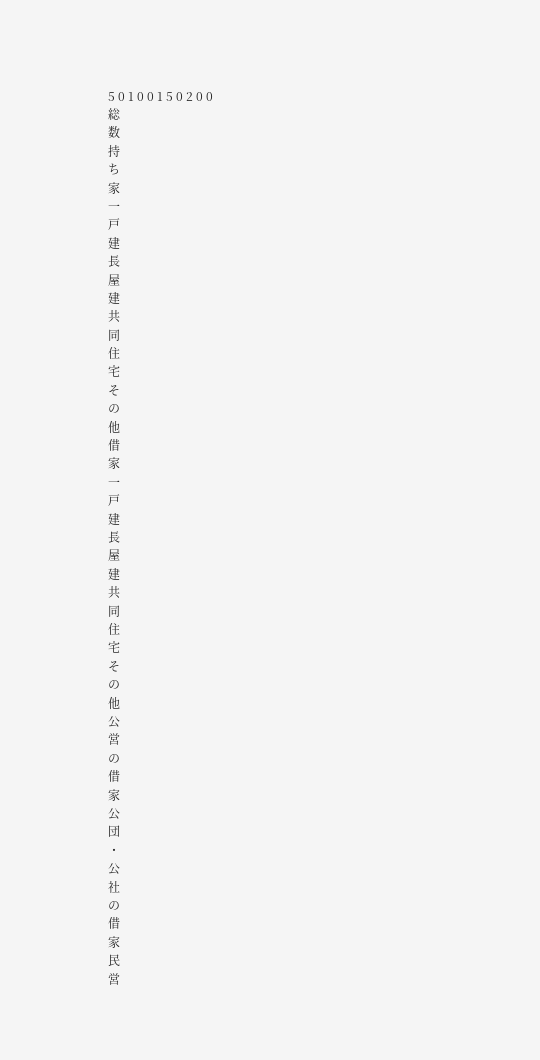5 0 1 0 0 1 5 0 2 0 0
総
数
持
ち
家
一
戸
建
長
屋
建
共
同
住
宅
そ
の
他
借
家
一
戸
建
長
屋
建
共
同
住
宅
そ
の
他
公
営
の
借
家
公
団
・
公
社
の
借
家
民
営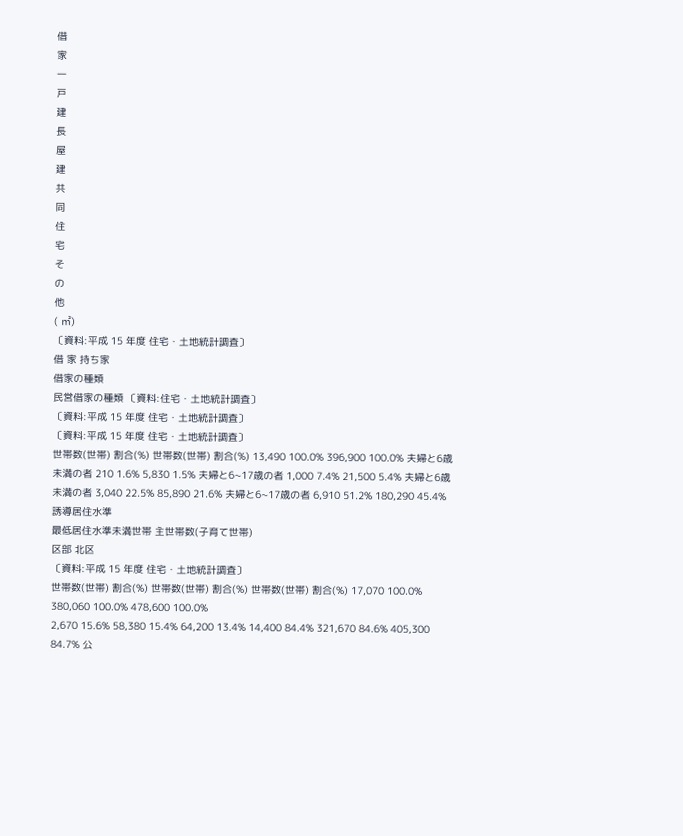借
家
一
戸
建
長
屋
建
共
同
住
宅
そ
の
他
( ㎡)
〔資料:平成 15 年度 住宅・土地統計調査〕
借 家 持ち家
借家の種類
民営借家の種類 〔資料:住宅・土地統計調査〕
〔資料:平成 15 年度 住宅・土地統計調査〕
〔資料:平成 15 年度 住宅・土地統計調査〕
世帯数(世帯) 割合(%) 世帯数(世帯) 割合(%) 13,490 100.0% 396,900 100.0% 夫婦と6歳未満の者 210 1.6% 5,830 1.5% 夫婦と6∼17歳の者 1,000 7.4% 21,500 5.4% 夫婦と6歳未満の者 3,040 22.5% 85,890 21.6% 夫婦と6∼17歳の者 6,910 51.2% 180,290 45.4% 誘導居住水準
最低居住水準未満世帯 主世帯数(子育て世帯)
区部 北区
〔資料:平成 15 年度 住宅・土地統計調査〕
世帯数(世帯) 割合(%) 世帯数(世帯) 割合(%) 世帯数(世帯) 割合(%) 17,070 100.0% 380,060 100.0% 478,600 100.0%
2,670 15.6% 58,380 15.4% 64,200 13.4% 14,400 84.4% 321,670 84.6% 405,300 84.7% 公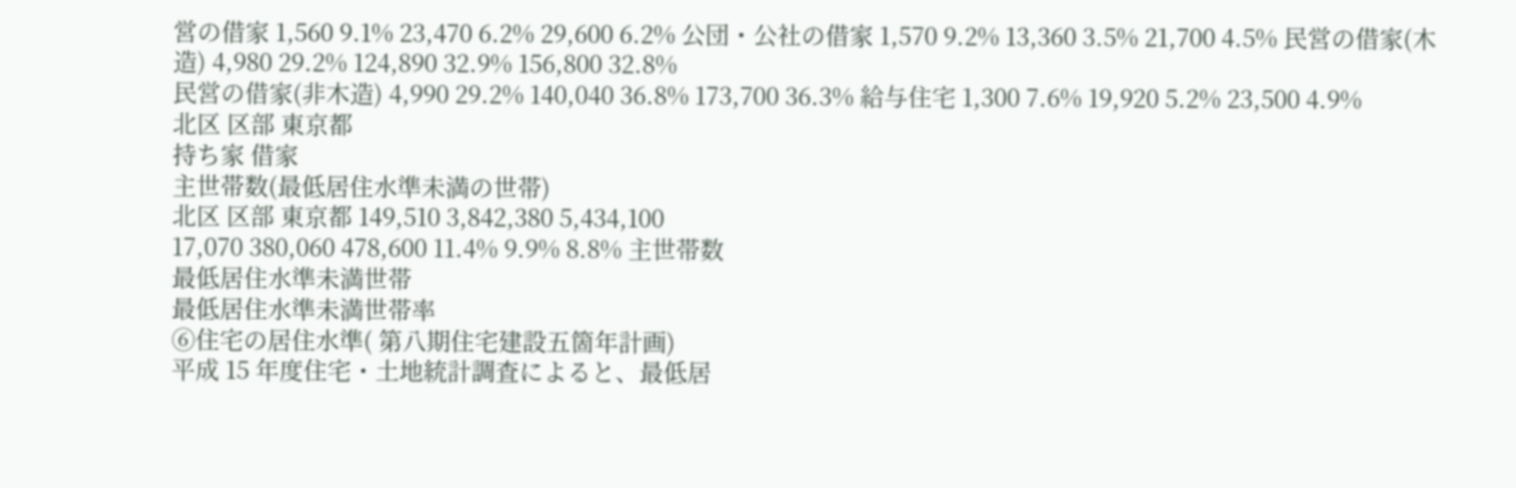営の借家 1,560 9.1% 23,470 6.2% 29,600 6.2% 公団・公社の借家 1,570 9.2% 13,360 3.5% 21,700 4.5% 民営の借家(木造) 4,980 29.2% 124,890 32.9% 156,800 32.8%
民営の借家(非木造) 4,990 29.2% 140,040 36.8% 173,700 36.3% 給与住宅 1,300 7.6% 19,920 5.2% 23,500 4.9%
北区 区部 東京都
持ち家 借家
主世帯数(最低居住水準未満の世帯)
北区 区部 東京都 149,510 3,842,380 5,434,100
17,070 380,060 478,600 11.4% 9.9% 8.8% 主世帯数
最低居住水準未満世帯
最低居住水準未満世帯率
⑥住宅の居住水準( 第八期住宅建設五箇年計画)
平成 15 年度住宅・土地統計調査によると、最低居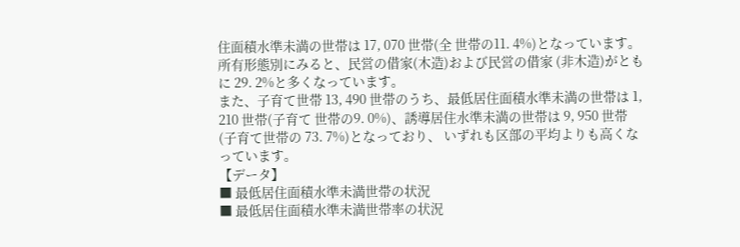住面積水準未満の世帯は 17, 070 世帯(全 世帯の11. 4%)となっています。所有形態別にみると、民営の借家(木造)および民営の借家 (非木造)がともに 29. 2%と多くなっています。
また、子育て世帯 13, 490 世帯のうち、最低居住面積水準未満の世帯は 1, 210 世帯(子育て 世帯の9. 0%)、誘導居住水準未満の世帯は 9, 950 世帯(子育て世帯の 73. 7%)となっており、 いずれも区部の平均よりも高くなっています。
【データ】
■ 最低居住面積水準未満世帯の状況
■ 最低居住面積水準未満世帯率の状況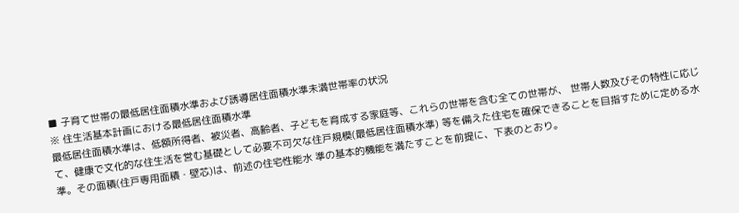■ 子育て世帯の最低居住面積水準および誘導居住面積水準未満世帯率の状況
※ 住生活基本計画における最低居住面積水準
最低居住面積水準は、低額所得者、被災者、高齢者、子どもを育成する家庭等、これらの世帯を含む全ての世帯が、 世帯人数及びその特性に応じて、健康で文化的な住生活を営む基礎として必要不可欠な住戸規模(最低居住面積水準) 等を備えた住宅を確保できることを目指すために定める水準。その面積(住戸専用面積・壁芯)は、前述の住宅性能水 準の基本的機能を満たすことを前提に、下表のとおり。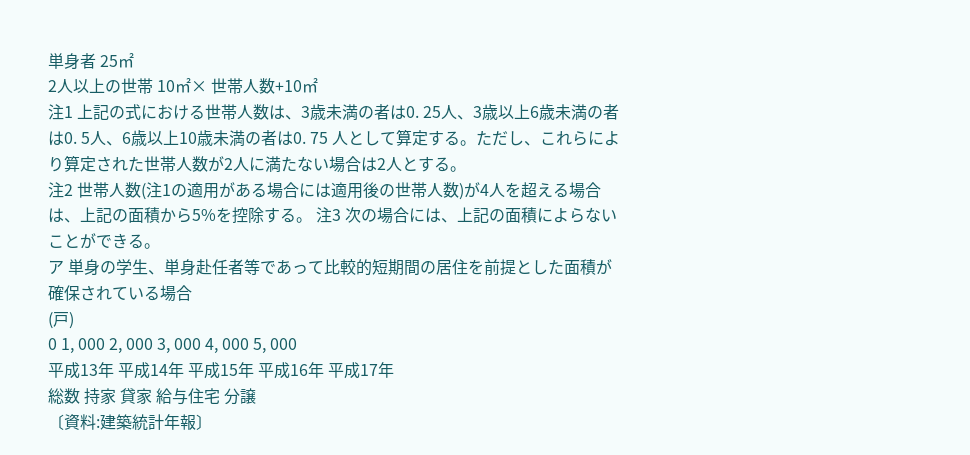単身者 25㎡
2人以上の世帯 10㎡× 世帯人数+10㎡
注1 上記の式における世帯人数は、3歳未満の者は0. 25人、3歳以上6歳未満の者は0. 5人、6歳以上10歳未満の者は0. 75 人として算定する。ただし、これらにより算定された世帯人数が2人に満たない場合は2人とする。
注2 世帯人数(注1の適用がある場合には適用後の世帯人数)が4人を超える場合は、上記の面積から5%を控除する。 注3 次の場合には、上記の面積によらないことができる。
ア 単身の学生、単身赴任者等であって比較的短期間の居住を前提とした面積が確保されている場合
(戸)
0 1, 000 2, 000 3, 000 4, 000 5, 000
平成13年 平成14年 平成15年 平成16年 平成17年
総数 持家 貸家 給与住宅 分譲
〔資料:建築統計年報〕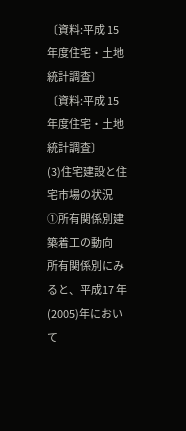〔資料:平成 15 年度住宅・土地統計調査〕
〔資料:平成 15 年度住宅・土地統計調査〕
(3)住宅建設と住宅市場の状況
①所有関係別建築着工の動向
所有関係別にみると、平成17 年(2005)年において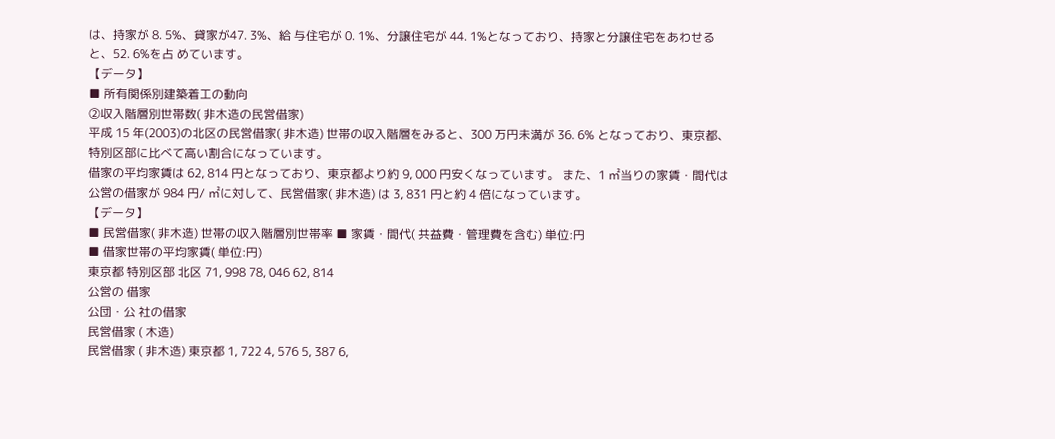は、持家が 8. 5%、貸家が47. 3%、給 与住宅が 0. 1%、分譲住宅が 44. 1%となっており、持家と分譲住宅をあわせると、52. 6%を占 めています。
【データ】
■ 所有関係別建築着工の動向
②収入階層別世帯数( 非木造の民営借家)
平成 15 年(2003)の北区の民営借家( 非木造) 世帯の収入階層をみると、300 万円未満が 36. 6% となっており、東京都、特別区部に比べて高い割合になっています。
借家の平均家賃は 62, 814 円となっており、東京都より約 9, 000 円安くなっています。 また、1 ㎡当りの家賃・間代は公営の借家が 984 円/ ㎡に対して、民営借家( 非木造) は 3, 831 円と約 4 倍になっています。
【データ】
■ 民営借家( 非木造) 世帯の収入階層別世帯率 ■ 家賃・間代( 共益費・管理費を含む) 単位:円
■ 借家世帯の平均家賃( 単位:円)
東京都 特別区部 北区 71, 998 78, 046 62, 814
公営の 借家
公団・公 社の借家
民営借家 ( 木造)
民営借家 ( 非木造) 東京都 1, 722 4, 576 5, 387 6,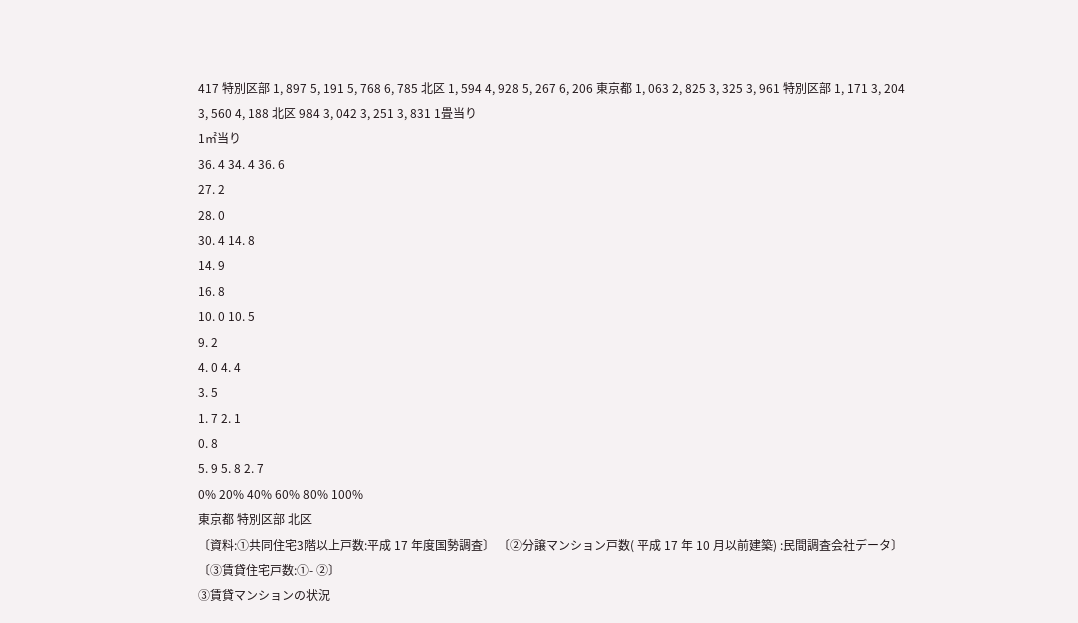417 特別区部 1, 897 5, 191 5, 768 6, 785 北区 1, 594 4, 928 5, 267 6, 206 東京都 1, 063 2, 825 3, 325 3, 961 特別区部 1, 171 3, 204 3, 560 4, 188 北区 984 3, 042 3, 251 3, 831 1畳当り
1㎡当り
36. 4 34. 4 36. 6
27. 2
28. 0
30. 4 14. 8
14. 9
16. 8
10. 0 10. 5
9. 2
4. 0 4. 4
3. 5
1. 7 2. 1
0. 8
5. 9 5. 8 2. 7
0% 20% 40% 60% 80% 100%
東京都 特別区部 北区
〔資料:①共同住宅3階以上戸数:平成 17 年度国勢調査〕 〔②分譲マンション戸数( 平成 17 年 10 月以前建築) :民間調査会社データ〕 〔③賃貸住宅戸数:①- ②〕
③賃貸マンションの状況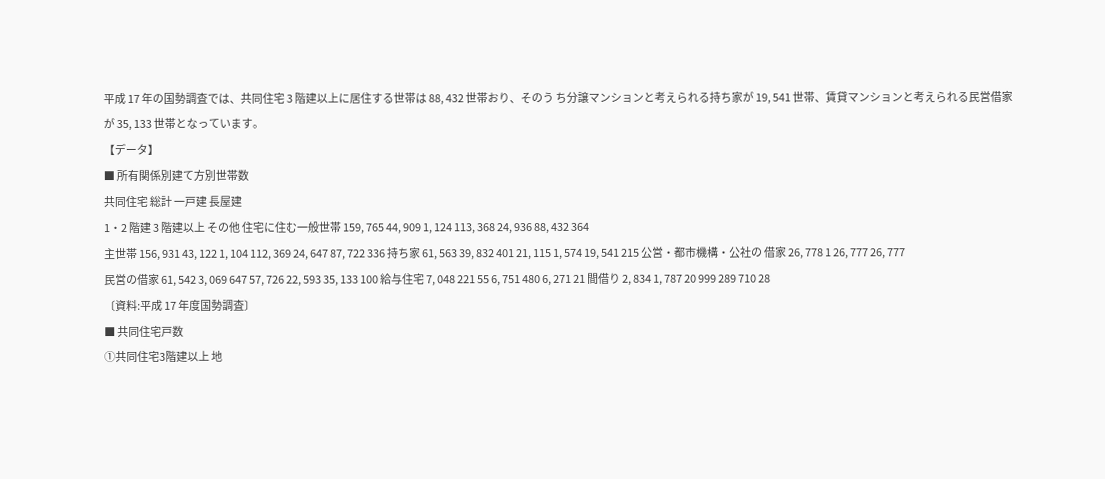平成 17 年の国勢調査では、共同住宅 3 階建以上に居住する世帯は 88, 432 世帯おり、そのう ち分譲マンションと考えられる持ち家が 19, 541 世帯、賃貸マンションと考えられる民営借家 が 35, 133 世帯となっています。
【データ】
■ 所有関係別建て方別世帯数
共同住宅 総計 一戸建 長屋建
1・2 階建 3 階建以上 その他 住宅に住む一般世帯 159, 765 44, 909 1, 124 113, 368 24, 936 88, 432 364
主世帯 156, 931 43, 122 1, 104 112, 369 24, 647 87, 722 336 持ち家 61, 563 39, 832 401 21, 115 1, 574 19, 541 215 公営・都市機構・公社の 借家 26, 778 1 26, 777 26, 777
民営の借家 61, 542 3, 069 647 57, 726 22, 593 35, 133 100 給与住宅 7, 048 221 55 6, 751 480 6, 271 21 間借り 2, 834 1, 787 20 999 289 710 28
〔資料:平成 17 年度国勢調査〕
■ 共同住宅戸数
①共同住宅3階建以上 地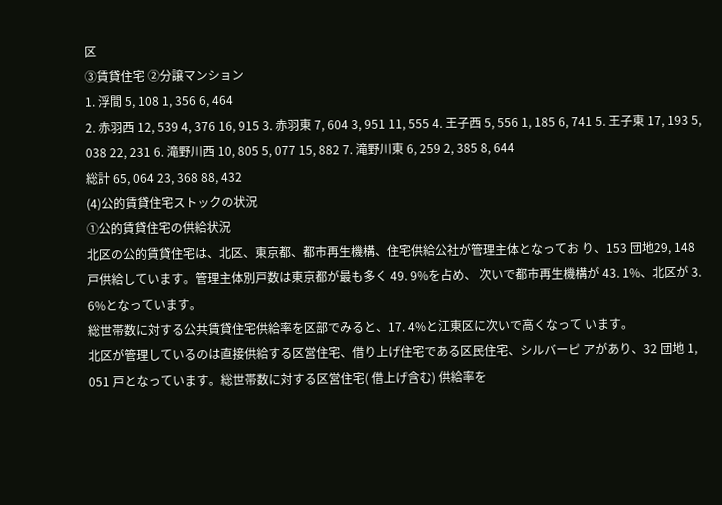区
③賃貸住宅 ②分譲マンション
1. 浮間 5, 108 1, 356 6, 464
2. 赤羽西 12, 539 4, 376 16, 915 3. 赤羽東 7, 604 3, 951 11, 555 4. 王子西 5, 556 1, 185 6, 741 5. 王子東 17, 193 5, 038 22, 231 6. 滝野川西 10, 805 5, 077 15, 882 7. 滝野川東 6, 259 2, 385 8, 644
総計 65, 064 23, 368 88, 432
(4)公的賃貸住宅ストックの状況
①公的賃貸住宅の供給状況
北区の公的賃貸住宅は、北区、東京都、都市再生機構、住宅供給公社が管理主体となってお り、153 団地29, 148 戸供給しています。管理主体別戸数は東京都が最も多く 49. 9%を占め、 次いで都市再生機構が 43. 1%、北区が 3. 6%となっています。
総世帯数に対する公共賃貸住宅供給率を区部でみると、17. 4%と江東区に次いで高くなって います。
北区が管理しているのは直接供給する区営住宅、借り上げ住宅である区民住宅、シルバーピ アがあり、32 団地 1, 051 戸となっています。総世帯数に対する区営住宅( 借上げ含む) 供給率を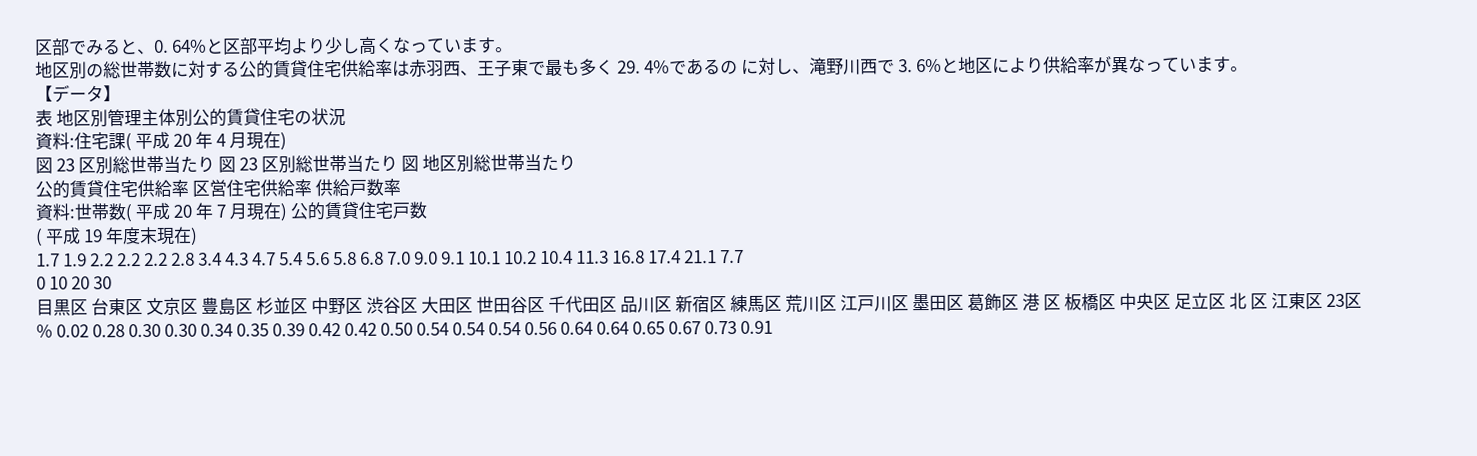区部でみると、0. 64%と区部平均より少し高くなっています。
地区別の総世帯数に対する公的賃貸住宅供給率は赤羽西、王子東で最も多く 29. 4%であるの に対し、滝野川西で 3. 6%と地区により供給率が異なっています。
【データ】
表 地区別管理主体別公的賃貸住宅の状況
資料:住宅課( 平成 20 年 4 月現在)
図 23 区別総世帯当たり 図 23 区別総世帯当たり 図 地区別総世帯当たり
公的賃貸住宅供給率 区営住宅供給率 供給戸数率
資料:世帯数( 平成 20 年 7 月現在) 公的賃貸住宅戸数
( 平成 19 年度末現在)
1.7 1.9 2.2 2.2 2.2 2.8 3.4 4.3 4.7 5.4 5.6 5.8 6.8 7.0 9.0 9.1 10.1 10.2 10.4 11.3 16.8 17.4 21.1 7.7
0 10 20 30
目黒区 台東区 文京区 豊島区 杉並区 中野区 渋谷区 大田区 世田谷区 千代田区 品川区 新宿区 練馬区 荒川区 江戸川区 墨田区 葛飾区 港 区 板橋区 中央区 足立区 北 区 江東区 23区
% 0.02 0.28 0.30 0.30 0.34 0.35 0.39 0.42 0.42 0.50 0.54 0.54 0.54 0.56 0.64 0.64 0.65 0.67 0.73 0.91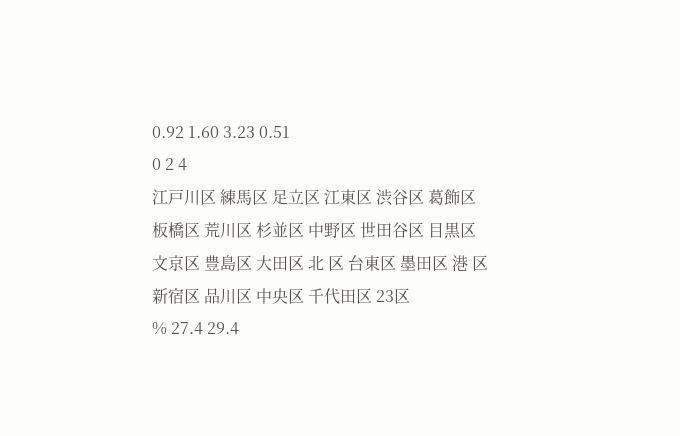0.92 1.60 3.23 0.51
0 2 4
江戸川区 練馬区 足立区 江東区 渋谷区 葛飾区 板橋区 荒川区 杉並区 中野区 世田谷区 目黒区 文京区 豊島区 大田区 北 区 台東区 墨田区 港 区 新宿区 品川区 中央区 千代田区 23区
% 27.4 29.4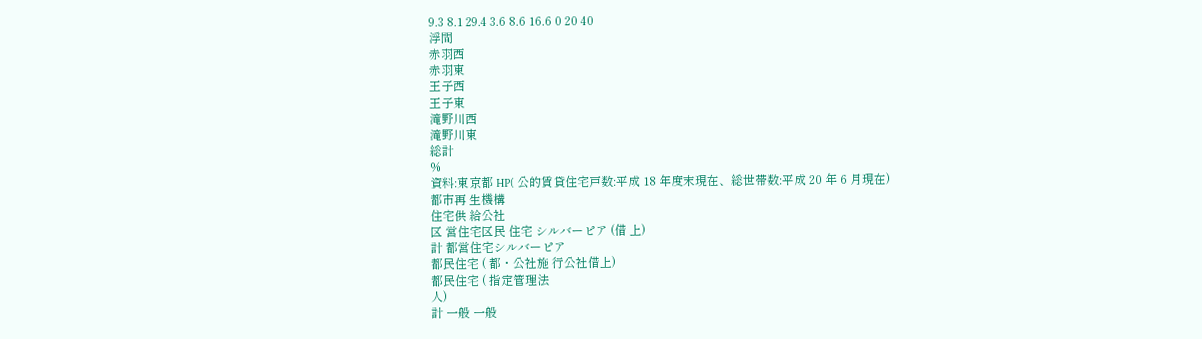9.3 8.1 29.4 3.6 8.6 16.6 0 20 40
浮間
赤羽西
赤羽東
王子西
王子東
滝野川西
滝野川東
総計
%
資料:東京都 HP( 公的賃貸住宅戸数:平成 18 年度末現在、総世帯数:平成 20 年 6 月現在)
都市再 生機構
住宅供 給公社
区 営住宅区民 住宅 シルバーピア (借 上)
計 都営住宅シルバーピア
都民住宅 ( 都・公社施 行公社借上)
都民住宅 ( 指定管理法
人)
計 一般 一般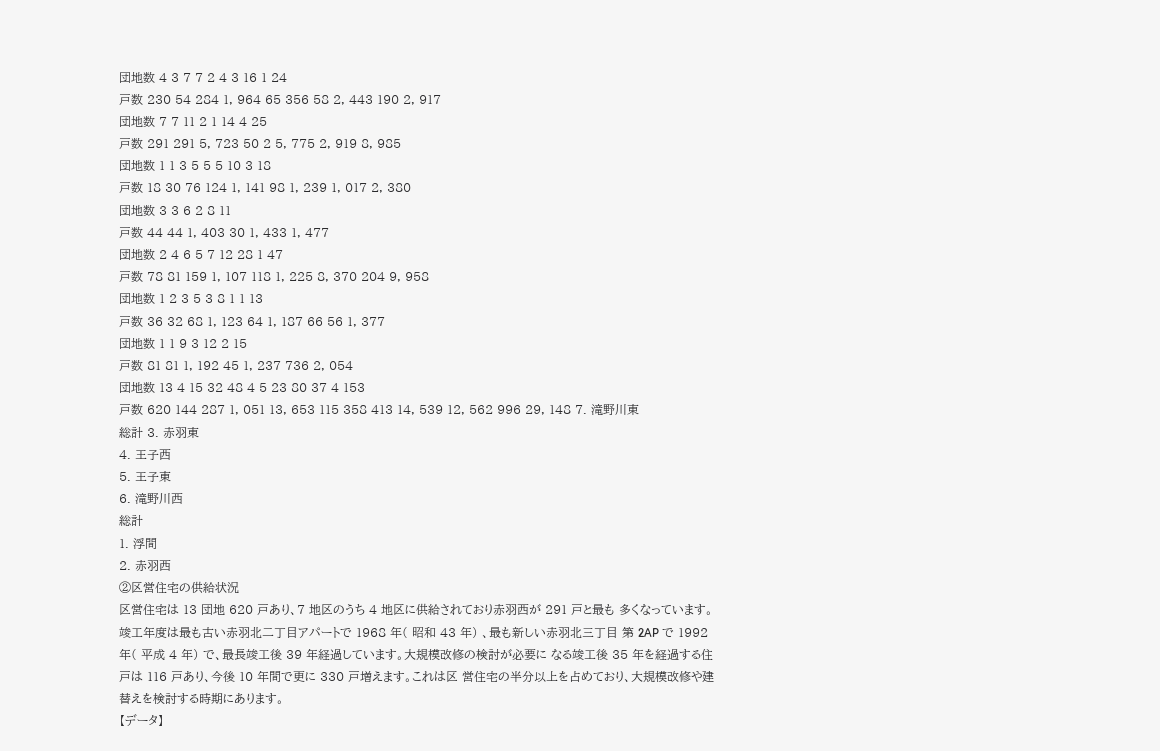団地数 4 3 7 7 2 4 3 16 1 24
戸数 230 54 284 1, 964 65 356 58 2, 443 190 2, 917
団地数 7 7 11 2 1 14 4 25
戸数 291 291 5, 723 50 2 5, 775 2, 919 8, 985
団地数 1 1 3 5 5 5 10 3 18
戸数 18 30 76 124 1, 141 98 1, 239 1, 017 2, 380
団地数 3 3 6 2 8 11
戸数 44 44 1, 403 30 1, 433 1, 477
団地数 2 4 6 5 7 12 28 1 47
戸数 78 81 159 1, 107 118 1, 225 8, 370 204 9, 958
団地数 1 2 3 5 3 8 1 1 13
戸数 36 32 68 1, 123 64 1, 187 66 56 1, 377
団地数 1 1 9 3 12 2 15
戸数 81 81 1, 192 45 1, 237 736 2, 054
団地数 13 4 15 32 48 4 5 23 80 37 4 153
戸数 620 144 287 1, 051 13, 653 115 358 413 14, 539 12, 562 996 29, 148 7. 滝野川東
総計 3. 赤羽東
4. 王子西
5. 王子東
6. 滝野川西
総計
1. 浮間
2. 赤羽西
②区営住宅の供給状況
区営住宅は 13 団地 620 戸あり、7 地区のうち 4 地区に供給されており赤羽西が 291 戸と最も 多くなっています。
竣工年度は最も古い赤羽北二丁目アパートで 1968 年( 昭和 43 年) 、最も新しい赤羽北三丁目 第 2AP で 1992 年( 平成 4 年) で、最長竣工後 39 年経過しています。大規模改修の検討が必要に なる竣工後 35 年を経過する住戸は 116 戸あり、今後 10 年間で更に 330 戸増えます。これは区 営住宅の半分以上を占めており、大規模改修や建替えを検討する時期にあります。
【データ】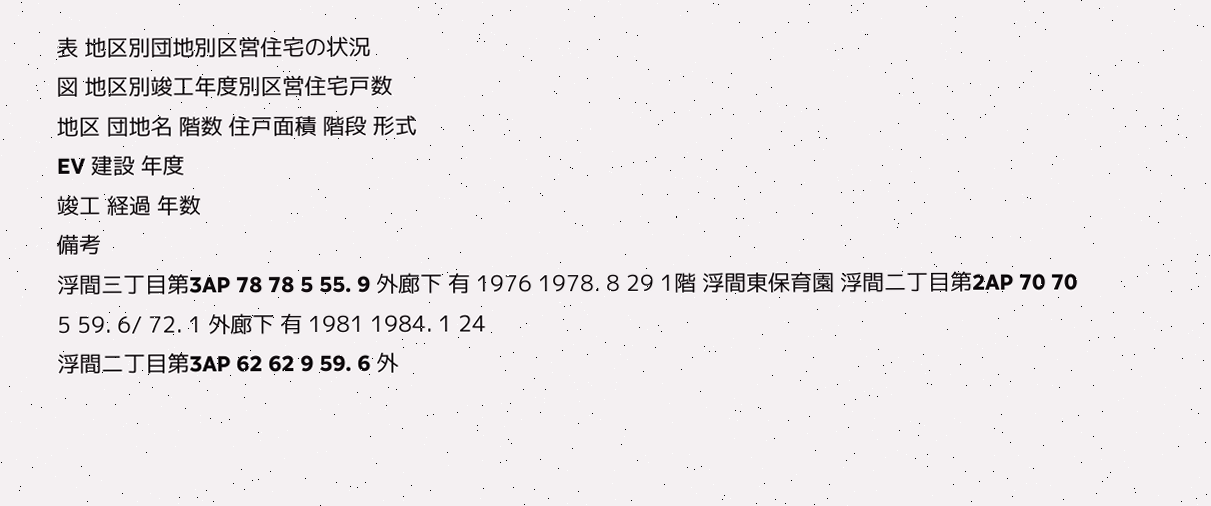表 地区別団地別区営住宅の状況
図 地区別竣工年度別区営住宅戸数
地区 団地名 階数 住戸面積 階段 形式
EV 建設 年度
竣工 経過 年数
備考
浮間三丁目第3AP 78 78 5 55. 9 外廊下 有 1976 1978. 8 29 1階 浮間東保育園 浮間二丁目第2AP 70 70 5 59. 6/ 72. 1 外廊下 有 1981 1984. 1 24
浮間二丁目第3AP 62 62 9 59. 6 外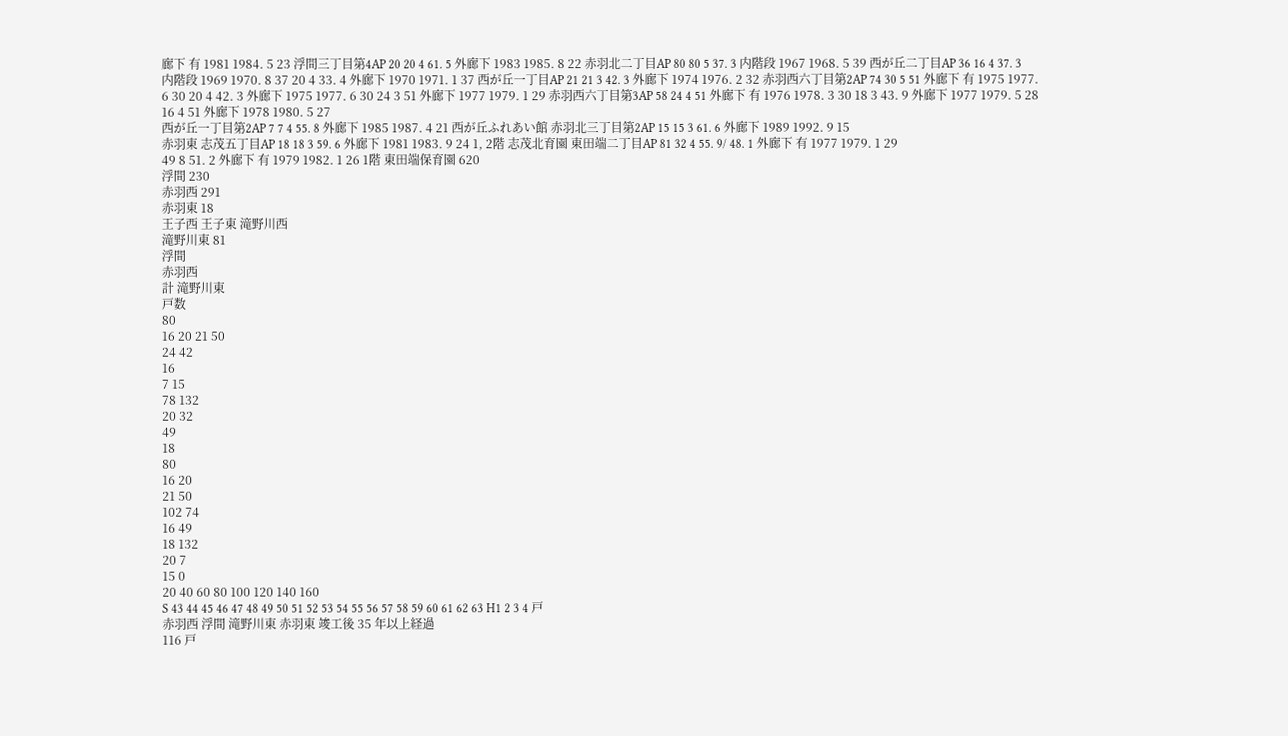廊下 有 1981 1984. 5 23 浮間三丁目第4AP 20 20 4 61. 5 外廊下 1983 1985. 8 22 赤羽北二丁目AP 80 80 5 37. 3 内階段 1967 1968. 5 39 西が丘二丁目AP 36 16 4 37. 3 内階段 1969 1970. 8 37 20 4 33. 4 外廊下 1970 1971. 1 37 西が丘一丁目AP 21 21 3 42. 3 外廊下 1974 1976. 2 32 赤羽西六丁目第2AP 74 30 5 51 外廊下 有 1975 1977. 6 30 20 4 42. 3 外廊下 1975 1977. 6 30 24 3 51 外廊下 1977 1979. 1 29 赤羽西六丁目第3AP 58 24 4 51 外廊下 有 1976 1978. 3 30 18 3 43. 9 外廊下 1977 1979. 5 28 16 4 51 外廊下 1978 1980. 5 27
西が丘一丁目第2AP 7 7 4 55. 8 外廊下 1985 1987. 4 21 西が丘ふれあい館 赤羽北三丁目第2AP 15 15 3 61. 6 外廊下 1989 1992. 9 15
赤羽東 志茂五丁目AP 18 18 3 59. 6 外廊下 1981 1983. 9 24 1, 2階 志茂北育園 東田端二丁目AP 81 32 4 55. 9/ 48. 1 外廊下 有 1977 1979. 1 29
49 8 51. 2 外廊下 有 1979 1982. 1 26 1階 東田端保育園 620
浮間 230
赤羽西 291
赤羽東 18
王子西 王子東 滝野川西
滝野川東 81
浮間
赤羽西
計 滝野川東
戸数
80
16 20 21 50
24 42
16
7 15
78 132
20 32
49
18
80
16 20
21 50
102 74
16 49
18 132
20 7
15 0
20 40 60 80 100 120 140 160
S 43 44 45 46 47 48 49 50 51 52 53 54 55 56 57 58 59 60 61 62 63 H1 2 3 4 戸
赤羽西 浮間 滝野川東 赤羽東 竣工後 35 年以上経過
116 戸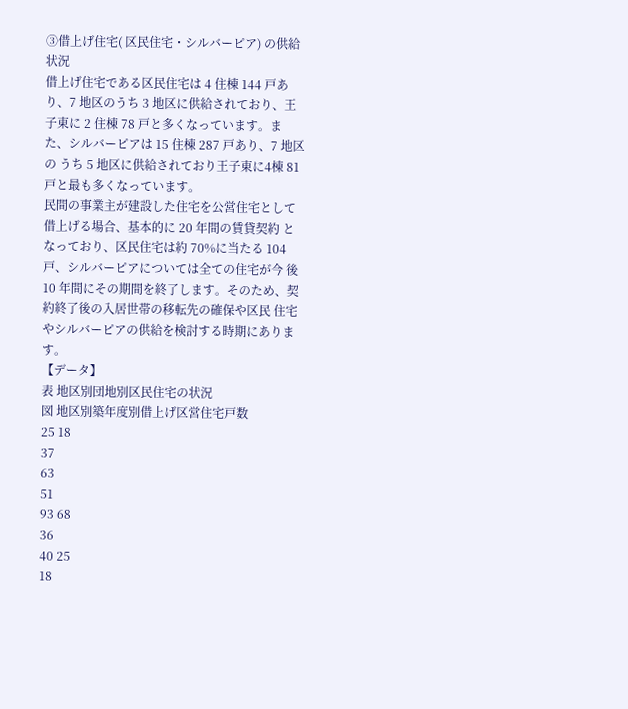③借上げ住宅( 区民住宅・シルバーピア) の供給状況
借上げ住宅である区民住宅は 4 住棟 144 戸あり、7 地区のうち 3 地区に供給されており、王 子東に 2 住棟 78 戸と多くなっています。また、シルバーピアは 15 住棟 287 戸あり、7 地区の うち 5 地区に供給されており王子東に4棟 81 戸と最も多くなっています。
民間の事業主が建設した住宅を公営住宅として借上げる場合、基本的に 20 年間の賃貸契約 となっており、区民住宅は約 70%に当たる 104 戸、シルバーピアについては全ての住宅が今 後 10 年間にその期間を終了します。そのため、契約終了後の入居世帯の移転先の確保や区民 住宅やシルバーピアの供給を検討する時期にあります。
【データ】
表 地区別団地別区民住宅の状況
図 地区別築年度別借上げ区営住宅戸数
25 18
37
63
51
93 68
36
40 25
18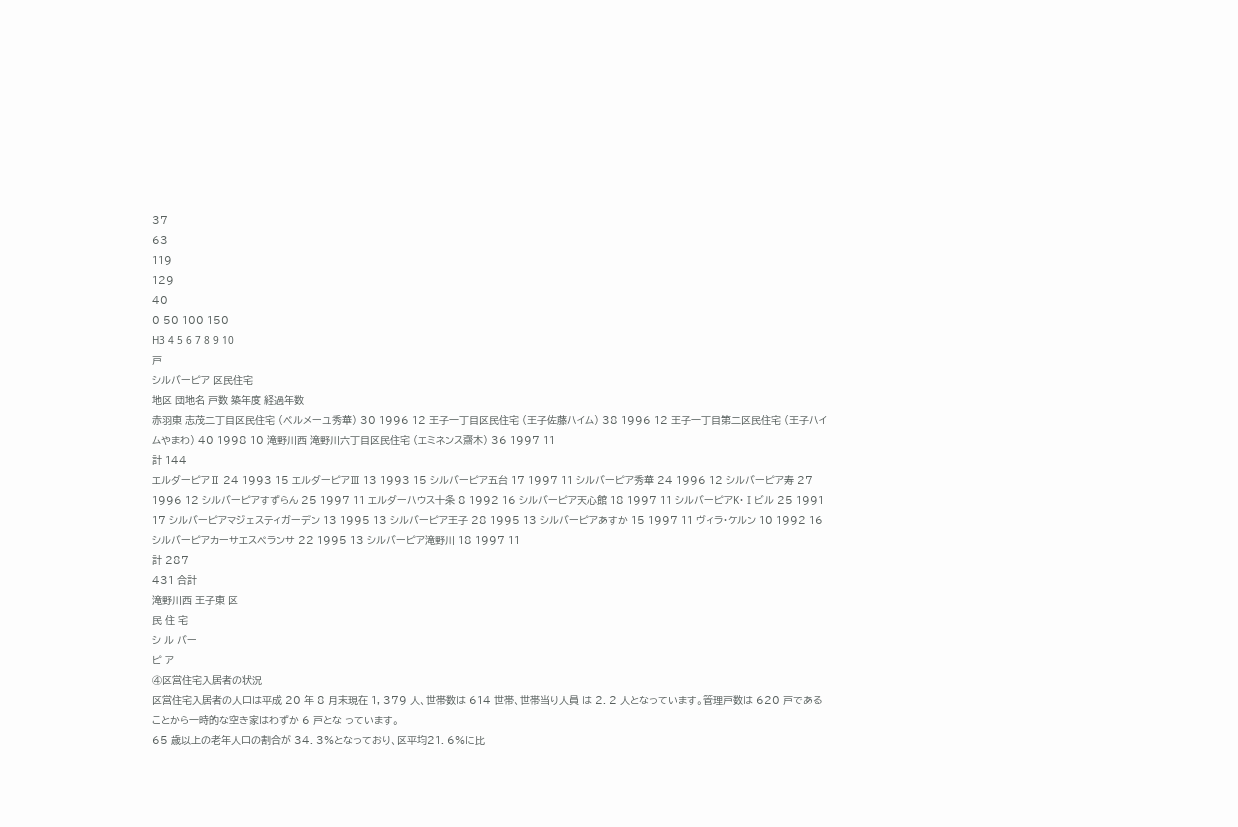37
63
119
129
40
0 50 100 150
H3 4 5 6 7 8 9 10
戸
シルバーピア 区民住宅
地区 団地名 戸数 築年度 経過年数
赤羽東 志茂二丁目区民住宅 (ベルメーユ秀華) 30 1996 12 王子一丁目区民住宅 (王子佐藤ハイム) 38 1996 12 王子一丁目第二区民住宅 (王子ハイムやまわ) 40 1998 10 滝野川西 滝野川六丁目区民住宅 (エミネンス齋木) 36 1997 11
計 144
エルダーピアⅡ 24 1993 15 エルダーピアⅢ 13 1993 15 シルバーピア五台 17 1997 11 シルバーピア秀華 24 1996 12 シルバーピア寿 27 1996 12 シルバーピアすずらん 25 1997 11 エルダーハウス十条 8 1992 16 シルバーピア天心館 18 1997 11 シルバーピアK・Ⅰビル 25 1991 17 シルバーピアマジェスティガーデン 13 1995 13 シルバーピア王子 28 1995 13 シルバーピアあすか 15 1997 11 ヴィラ・ケルン 10 1992 16 シルバーピアカーサエスペランサ 22 1995 13 シルバーピア滝野川 18 1997 11
計 287
431 合計
滝野川西 王子東 区
民 住 宅
シ ル バー
ピ ア
④区営住宅入居者の状況
区営住宅入居者の人口は平成 20 年 8 月末現在 1, 379 人、世帯数は 614 世帯、世帯当り人員 は 2. 2 人となっています。管理戸数は 620 戸であることから一時的な空き家はわずか 6 戸とな っています。
65 歳以上の老年人口の割合が 34. 3%となっており、区平均21. 6%に比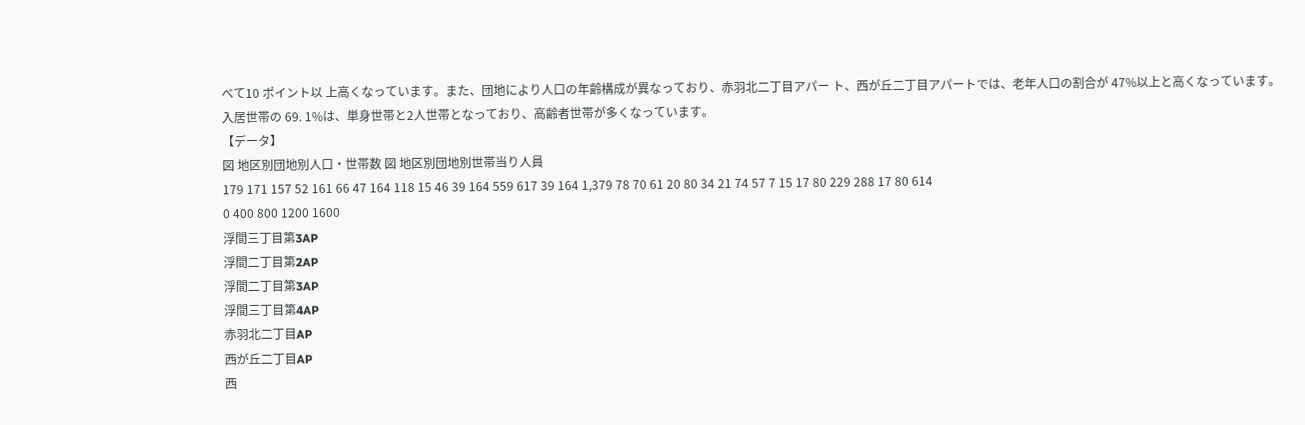べて10 ポイント以 上高くなっています。また、団地により人口の年齢構成が異なっており、赤羽北二丁目アパー ト、西が丘二丁目アパートでは、老年人口の割合が 47%以上と高くなっています。
入居世帯の 69. 1%は、単身世帯と2人世帯となっており、高齢者世帯が多くなっています。
【データ】
図 地区別団地別人口・世帯数 図 地区別団地別世帯当り人員
179 171 157 52 161 66 47 164 118 15 46 39 164 559 617 39 164 1,379 78 70 61 20 80 34 21 74 57 7 15 17 80 229 288 17 80 614
0 400 800 1200 1600
浮間三丁目第3AP
浮間二丁目第2AP
浮間二丁目第3AP
浮間三丁目第4AP
赤羽北二丁目AP
西が丘二丁目AP
西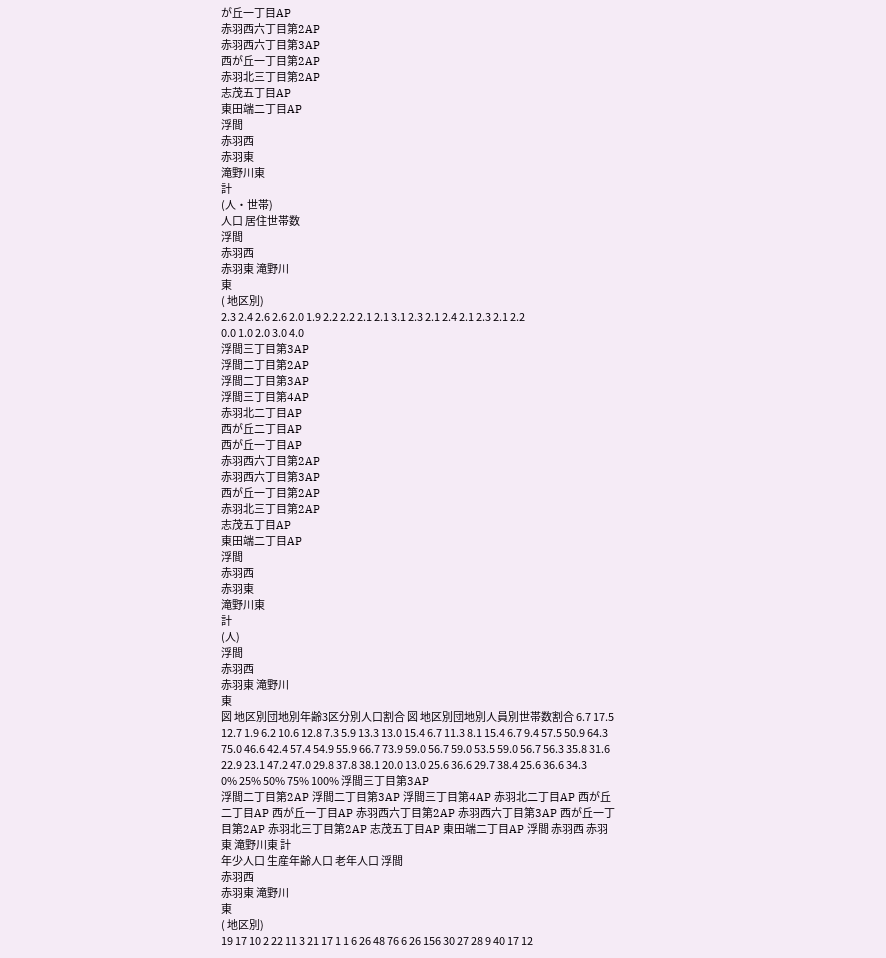が丘一丁目AP
赤羽西六丁目第2AP
赤羽西六丁目第3AP
西が丘一丁目第2AP
赤羽北三丁目第2AP
志茂五丁目AP
東田端二丁目AP
浮間
赤羽西
赤羽東
滝野川東
計
(人・世帯)
人口 居住世帯数
浮間
赤羽西
赤羽東 滝野川
東
( 地区別)
2.3 2.4 2.6 2.6 2.0 1.9 2.2 2.2 2.1 2.1 3.1 2.3 2.1 2.4 2.1 2.3 2.1 2.2
0.0 1.0 2.0 3.0 4.0
浮間三丁目第3AP
浮間二丁目第2AP
浮間二丁目第3AP
浮間三丁目第4AP
赤羽北二丁目AP
西が丘二丁目AP
西が丘一丁目AP
赤羽西六丁目第2AP
赤羽西六丁目第3AP
西が丘一丁目第2AP
赤羽北三丁目第2AP
志茂五丁目AP
東田端二丁目AP
浮間
赤羽西
赤羽東
滝野川東
計
(人)
浮間
赤羽西
赤羽東 滝野川
東
図 地区別団地別年齢3区分別人口割合 図 地区別団地別人員別世帯数割合 6.7 17.5 12.7 1.9 6.2 10.6 12.8 7.3 5.9 13.3 13.0 15.4 6.7 11.3 8.1 15.4 6.7 9.4 57.5 50.9 64.3 75.0 46.6 42.4 57.4 54.9 55.9 66.7 73.9 59.0 56.7 59.0 53.5 59.0 56.7 56.3 35.8 31.6 22.9 23.1 47.2 47.0 29.8 37.8 38.1 20.0 13.0 25.6 36.6 29.7 38.4 25.6 36.6 34.3
0% 25% 50% 75% 100% 浮間三丁目第3AP
浮間二丁目第2AP 浮間二丁目第3AP 浮間三丁目第4AP 赤羽北二丁目AP 西が丘二丁目AP 西が丘一丁目AP 赤羽西六丁目第2AP 赤羽西六丁目第3AP 西が丘一丁目第2AP 赤羽北三丁目第2AP 志茂五丁目AP 東田端二丁目AP 浮間 赤羽西 赤羽東 滝野川東 計
年少人口 生産年齢人口 老年人口 浮間
赤羽西
赤羽東 滝野川
東
( 地区別)
19 17 10 2 22 11 3 21 17 1 1 6 26 48 76 6 26 156 30 27 28 9 40 17 12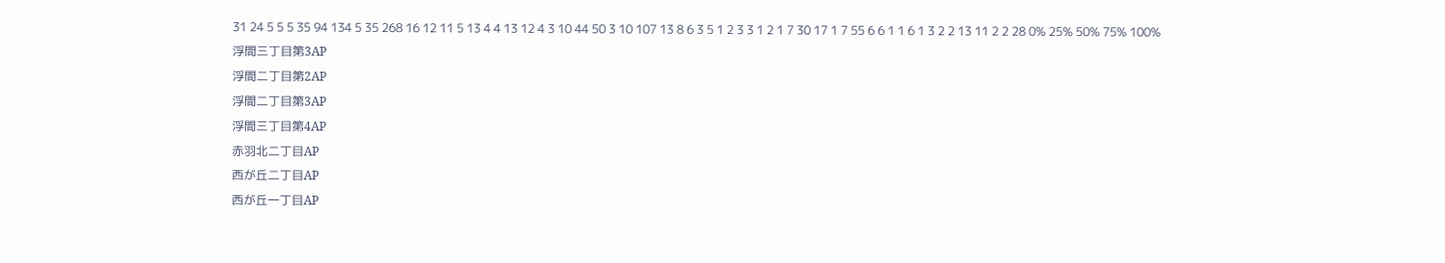31 24 5 5 5 35 94 134 5 35 268 16 12 11 5 13 4 4 13 12 4 3 10 44 50 3 10 107 13 8 6 3 5 1 2 3 3 1 2 1 7 30 17 1 7 55 6 6 1 1 6 1 3 2 2 13 11 2 2 28 0% 25% 50% 75% 100%
浮間三丁目第3AP
浮間二丁目第2AP
浮間二丁目第3AP
浮間三丁目第4AP
赤羽北二丁目AP
西が丘二丁目AP
西が丘一丁目AP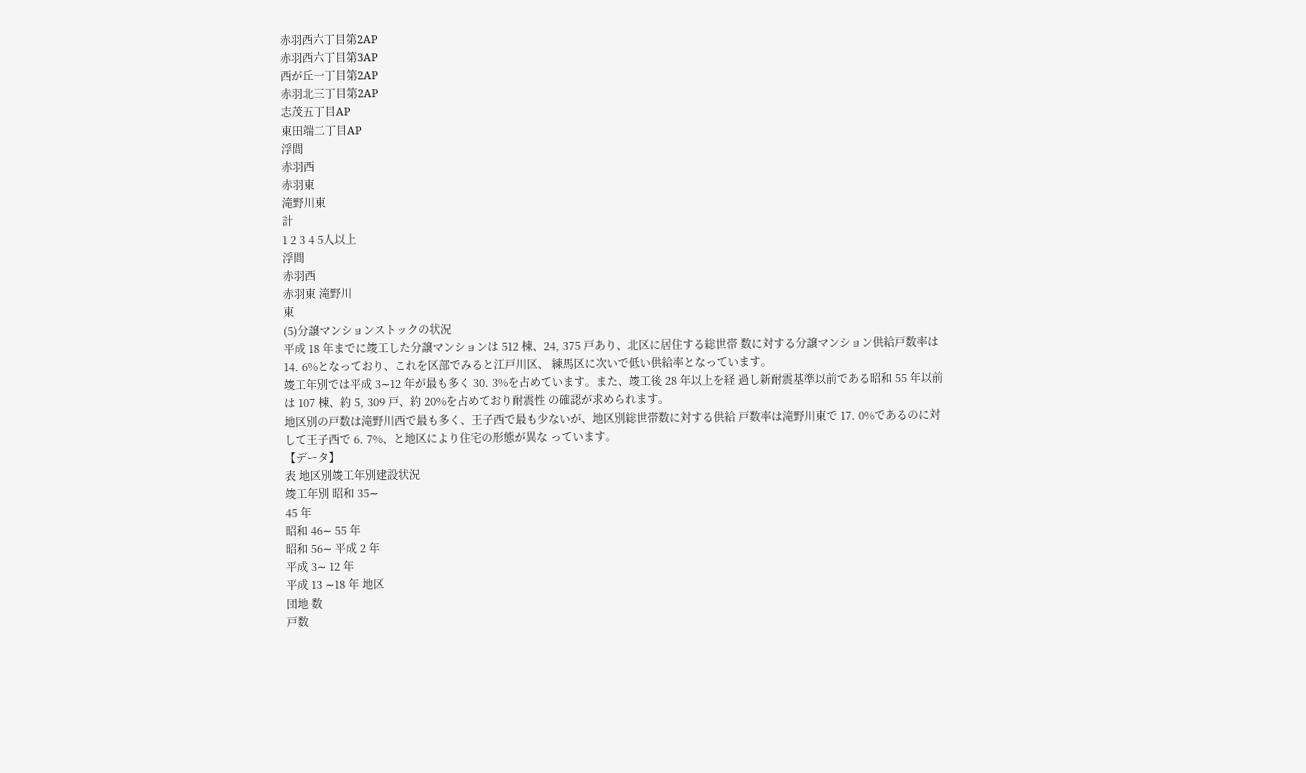赤羽西六丁目第2AP
赤羽西六丁目第3AP
西が丘一丁目第2AP
赤羽北三丁目第2AP
志茂五丁目AP
東田端二丁目AP
浮間
赤羽西
赤羽東
滝野川東
計
1 2 3 4 5人以上
浮間
赤羽西
赤羽東 滝野川
東
(5)分譲マンションストックの状況
平成 18 年までに竣工した分譲マンションは 512 棟、24, 375 戸あり、北区に居住する総世帯 数に対する分譲マンション供給戸数率は 14. 6%となっており、これを区部でみると江戸川区、 練馬区に次いで低い供給率となっています。
竣工年別では平成 3∼12 年が最も多く 30. 3%を占めています。また、竣工後 28 年以上を経 過し新耐震基準以前である昭和 55 年以前は 107 棟、約 5, 309 戸、約 20%を占めており耐震性 の確認が求められます。
地区別の戸数は滝野川西で最も多く、王子西で最も少ないが、地区別総世帯数に対する供給 戸数率は滝野川東で 17. 0%であるのに対して王子西で 6. 7%、と地区により住宅の形態が異な っています。
【データ】
表 地区別竣工年別建設状況
竣工年別 昭和 35∼
45 年
昭和 46∼ 55 年
昭和 56∼ 平成 2 年
平成 3∼ 12 年
平成 13 ∼18 年 地区
団地 数
戸数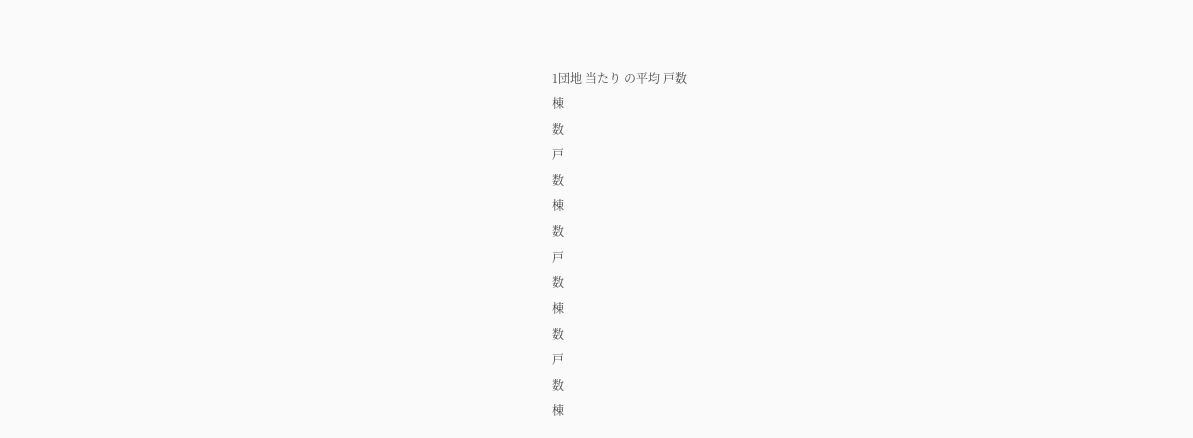1団地 当たり の平均 戸数
棟
数
戸
数
棟
数
戸
数
棟
数
戸
数
棟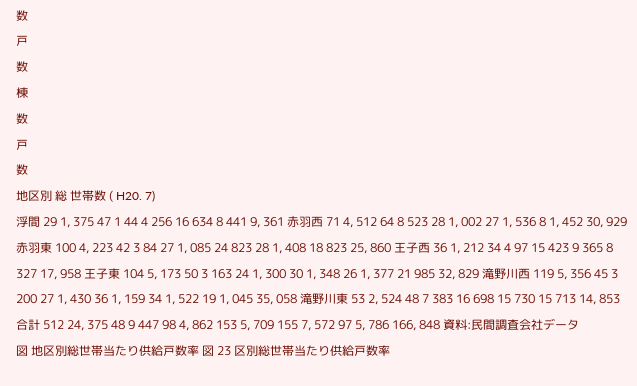数
戸
数
棟
数
戸
数
地区別 総 世帯数 ( H20. 7)
浮間 29 1, 375 47 1 44 4 256 16 634 8 441 9, 361 赤羽西 71 4, 512 64 8 523 28 1, 002 27 1, 536 8 1, 452 30, 929 赤羽東 100 4, 223 42 3 84 27 1, 085 24 823 28 1, 408 18 823 25, 860 王子西 36 1, 212 34 4 97 15 423 9 365 8 327 17, 958 王子東 104 5, 173 50 3 163 24 1, 300 30 1, 348 26 1, 377 21 985 32, 829 滝野川西 119 5, 356 45 3 200 27 1, 430 36 1, 159 34 1, 522 19 1, 045 35, 058 滝野川東 53 2, 524 48 7 383 16 698 15 730 15 713 14, 853 合計 512 24, 375 48 9 447 98 4, 862 153 5, 709 155 7, 572 97 5, 786 166, 848 資料:民間調査会社データ
図 地区別総世帯当たり供給戸数率 図 23 区別総世帯当たり供給戸数率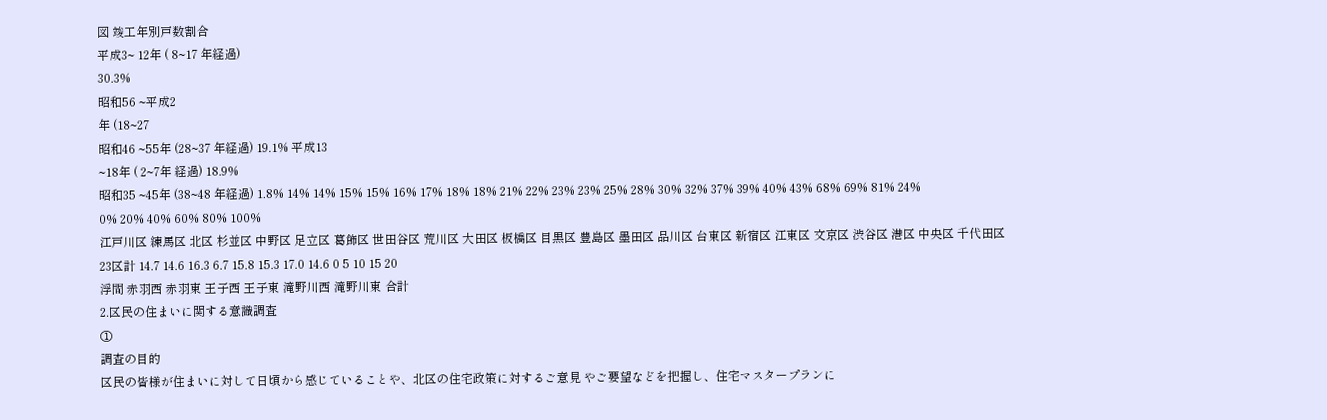図 竣工年別戸数割合
平成3∼ 12年 ( 8∼17 年経過)
30.3%
昭和56 ∼平成2
年 (18∼27
昭和46 ∼55年 (28∼37 年経過) 19.1% 平成13
∼18年 ( 2∼7年 経過) 18.9%
昭和35 ∼45年 (38∼48 年経過) 1.8% 14% 14% 15% 15% 16% 17% 18% 18% 21% 22% 23% 23% 25% 28% 30% 32% 37% 39% 40% 43% 68% 69% 81% 24%
0% 20% 40% 60% 80% 100%
江戸川区 練馬区 北区 杉並区 中野区 足立区 葛飾区 世田谷区 荒川区 大田区 板橋区 目黒区 豊島区 墨田区 品川区 台東区 新宿区 江東区 文京区 渋谷区 港区 中央区 千代田区 23区計 14.7 14.6 16.3 6.7 15.8 15.3 17.0 14.6 0 5 10 15 20
浮間 赤羽西 赤羽東 王子西 王子東 滝野川西 滝野川東 合計
2.区民の住まいに関する意識調査
①
調査の目的
区民の皆様が住まいに対して日頃から感じていることや、北区の住宅政策に対するご意見 やご要望などを把握し、住宅マスタープランに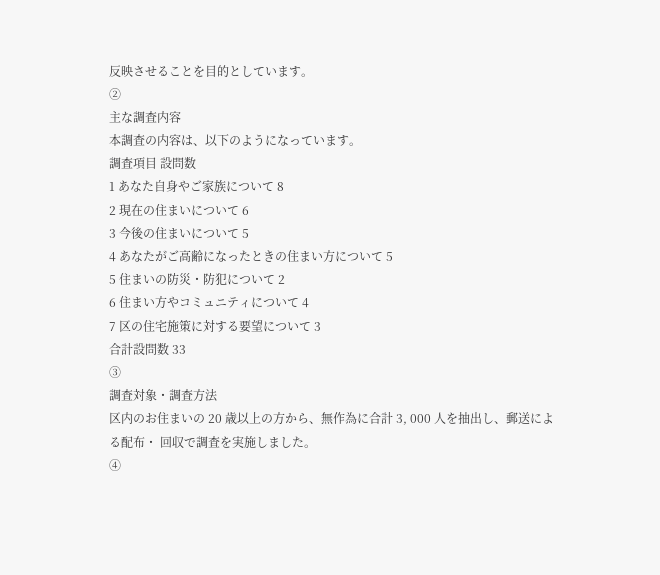反映させることを目的としています。
②
主な調査内容
本調査の内容は、以下のようになっています。
調査項目 設問数
1 あなた自身やご家族について 8
2 現在の住まいについて 6
3 今後の住まいについて 5
4 あなたがご高齢になったときの住まい方について 5
5 住まいの防災・防犯について 2
6 住まい方やコミュニティについて 4
7 区の住宅施策に対する要望について 3
合計設問数 33
③
調査対象・調査方法
区内のお住まいの 20 歳以上の方から、無作為に合計 3, 000 人を抽出し、郵送による配布・ 回収で調査を実施しました。
④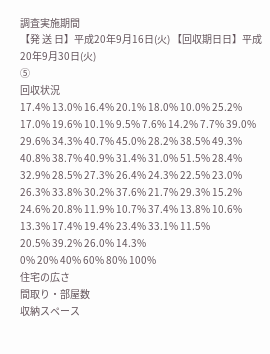調査実施期間
【発 送 日】平成20年9月16日(火) 【回収期日日】平成20年9月30日(火)
⑤
回収状況
17.4% 13.0% 16.4% 20.1% 18.0% 10.0% 25.2% 17.0% 19.6% 10.1% 9.5% 7.6% 14.2% 7.7% 39.0% 29.6% 34.3% 40.7% 45.0% 28.2% 38.5% 49.3% 40.8% 38.7% 40.9% 31.4% 31.0% 51.5% 28.4% 32.9% 28.5% 27.3% 26.4% 24.3% 22.5% 23.0% 26.3% 33.8% 30.2% 37.6% 21.7% 29.3% 15.2% 24.6% 20.8% 11.9% 10.7% 37.4% 13.8% 10.6% 13.3% 17.4% 19.4% 23.4% 33.1% 11.5%
20.5% 39.2% 26.0% 14.3%
0% 20% 40% 60% 80% 100%
住宅の広さ
間取り・部屋数
収納スペース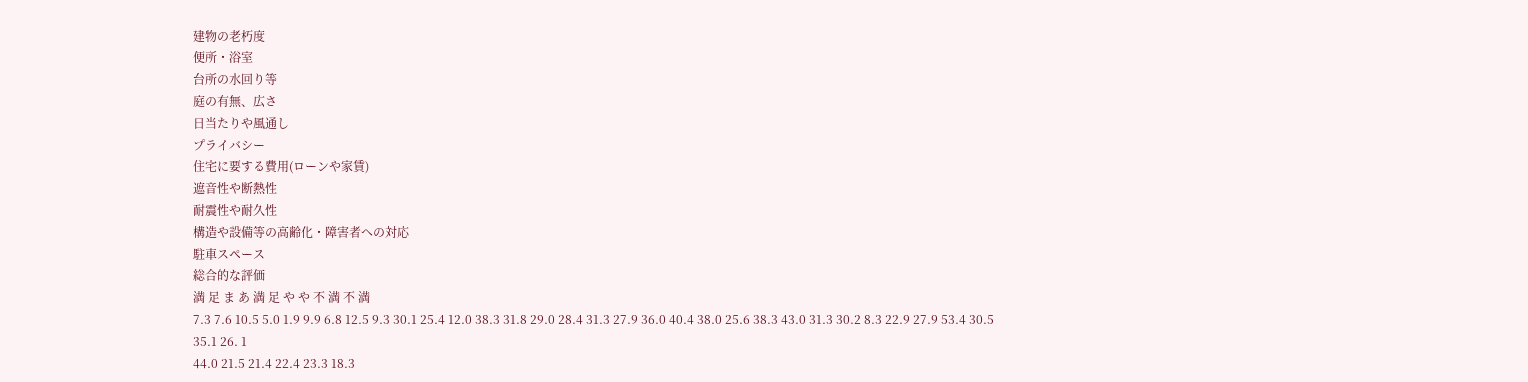建物の老朽度
便所・浴室
台所の水回り等
庭の有無、広さ
日当たりや風通し
プライバシー
住宅に要する費用(ローンや家賃)
遮音性や断熱性
耐震性や耐久性
構造や設備等の高齢化・障害者への対応
駐車スペース
総合的な評価
満 足 ま あ 満 足 や や 不 満 不 満
7.3 7.6 10.5 5.0 1.9 9.9 6.8 12.5 9.3 30.1 25.4 12.0 38.3 31.8 29.0 28.4 31.3 27.9 36.0 40.4 38.0 25.6 38.3 43.0 31.3 30.2 8.3 22.9 27.9 53.4 30.5
35.1 26. 1
44.0 21.5 21.4 22.4 23.3 18.3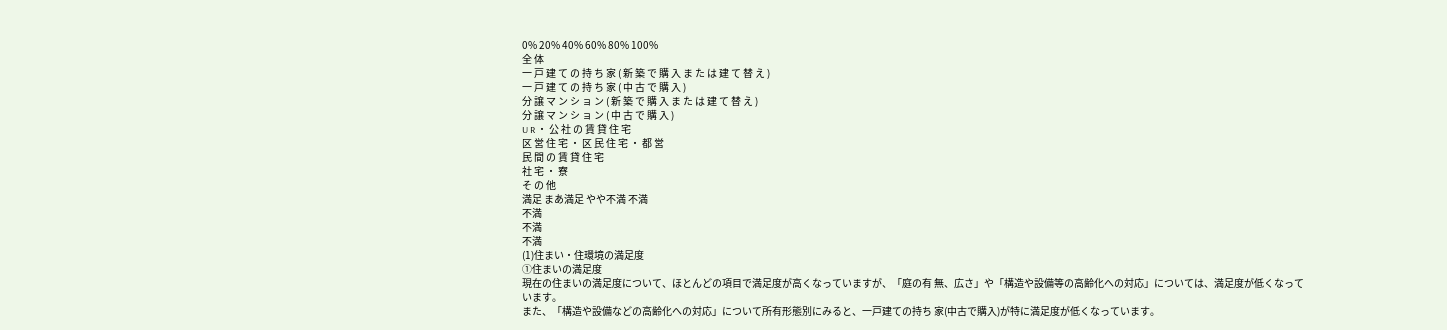0% 20% 40% 60% 80% 100%
全 体
一 戸 建 て の 持 ち 家 ( 新 築 で 購 入 ま た は 建 て 替 え )
一 戸 建 て の 持 ち 家 ( 中 古 で 購 入 )
分 譲 マ ン シ ョ ン ( 新 築 で 購 入 ま た は 建 て 替 え )
分 譲 マ ン シ ョ ン ( 中 古 で 購 入 )
U R ・ 公 社 の 賃 貸 住 宅
区 営 住 宅 ・ 区 民 住 宅 ・ 都 営
民 間 の 賃 貸 住 宅
社 宅 ・ 寮
そ の 他
満足 まあ満足 やや不満 不満
不満
不満
不満
(1)住まい・住環境の満足度
①住まいの満足度
現在の住まいの満足度について、ほとんどの項目で満足度が高くなっていますが、「庭の有 無、広さ」や「構造や設備等の高齢化への対応」については、満足度が低くなっています。
また、「構造や設備などの高齢化への対応」について所有形態別にみると、一戸建ての持ち 家(中古で購入)が特に満足度が低くなっています。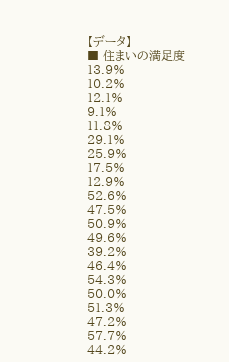【データ】
■ 住まいの満足度
13.9%
10.2%
12.1%
9.1%
11.8%
29.1%
25.9%
17.5%
12.9%
52.6%
47.5%
50.9%
49.6%
39.2%
46.4%
54.3%
50.0%
51.3%
47.2%
57.7%
44.2%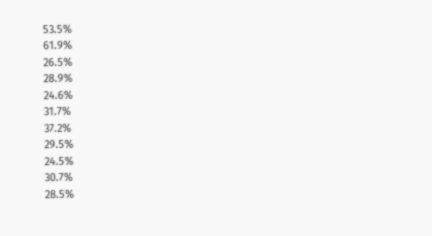53.5%
61.9%
26.5%
28.9%
24.6%
31.7%
37.2%
29.5%
24.5%
30.7%
28.5%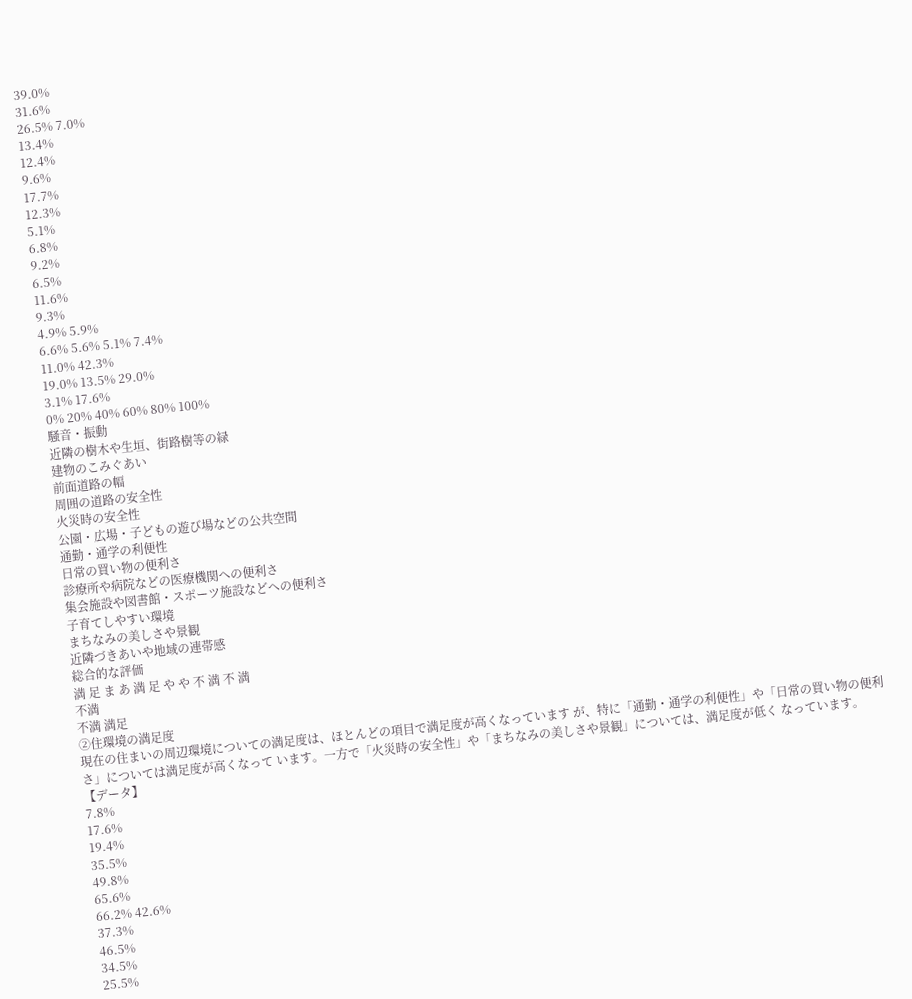39.0%
31.6%
26.5% 7.0%
13.4%
12.4%
9.6%
17.7%
12.3%
5.1%
6.8%
9.2%
6.5%
11.6%
9.3%
4.9% 5.9%
6.6% 5.6% 5.1% 7.4%
11.0% 42.3%
19.0% 13.5% 29.0%
3.1% 17.6%
0% 20% 40% 60% 80% 100%
騒音・振動
近隣の樹木や生垣、街路樹等の緑
建物のこみぐあい
前面道路の幅
周囲の道路の安全性
火災時の安全性
公園・広場・子どもの遊び場などの公共空間
通勤・通学の利便性
日常の買い物の便利さ
診療所や病院などの医療機関への便利さ
集会施設や図書館・スポーツ施設などへの便利さ
子育てしやすい環境
まちなみの美しさや景観
近隣づきあいや地域の連帯感
総合的な評価
満 足 ま あ 満 足 や や 不 満 不 満
不満
不満 満足
②住環境の満足度
現在の住まいの周辺環境についての満足度は、ほとんどの項目で満足度が高くなっています が、特に「通勤・通学の利便性」や「日常の買い物の便利さ」については満足度が高くなって います。一方で「火災時の安全性」や「まちなみの美しさや景観」については、満足度が低く なっています。
【データ】
7.8%
17.6%
19.4%
35.5%
49.8%
65.6%
66.2% 42.6%
37.3%
46.5%
34.5%
25.5%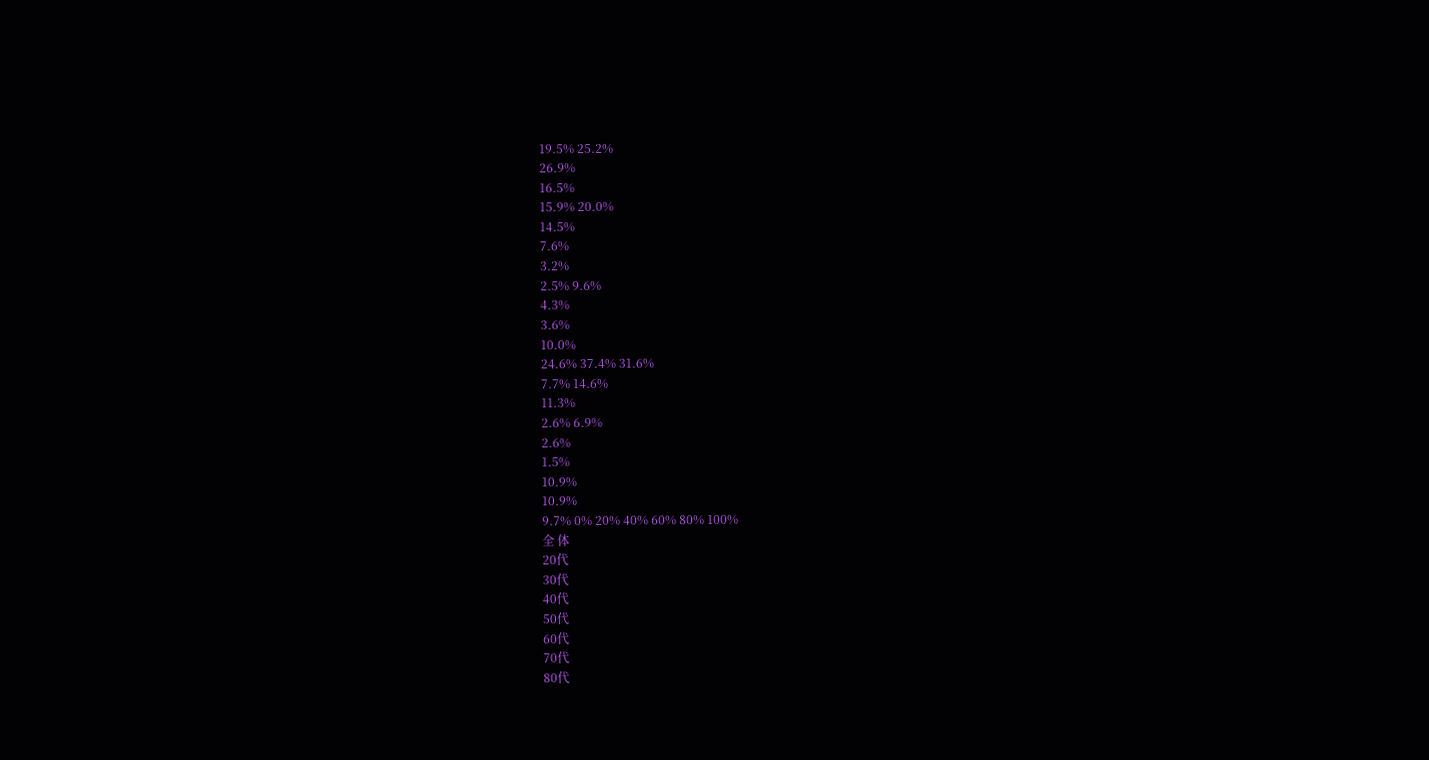19.5% 25.2%
26.9%
16.5%
15.9% 20.0%
14.5%
7.6%
3.2%
2.5% 9.6%
4.3%
3.6%
10.0%
24.6% 37.4% 31.6%
7.7% 14.6%
11.3%
2.6% 6.9%
2.6%
1.5%
10.9%
10.9%
9.7% 0% 20% 40% 60% 80% 100%
全 体
20代
30代
40代
50代
60代
70代
80代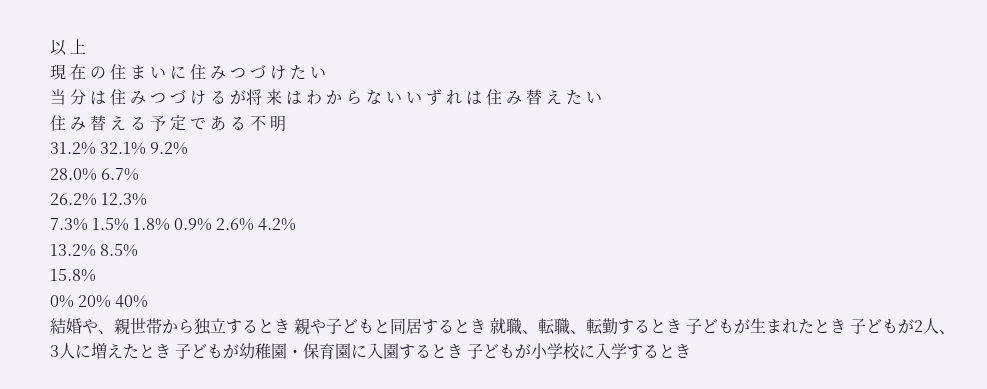以 上
現 在 の 住 ま い に 住 み つ づ け た い
当 分 は 住 み つ づ け る が将 来 は わ か ら な い い ず れ は 住 み 替 え た い
住 み 替 え る 予 定 で あ る 不 明
31.2% 32.1% 9.2%
28.0% 6.7%
26.2% 12.3%
7.3% 1.5% 1.8% 0.9% 2.6% 4.2%
13.2% 8.5%
15.8%
0% 20% 40%
結婚や、親世帯から独立するとき 親や子どもと同居するとき 就職、転職、転勤するとき 子どもが生まれたとき 子どもが2人、3人に増えたとき 子どもが幼稚園・保育園に入園するとき 子どもが小学校に入学するとき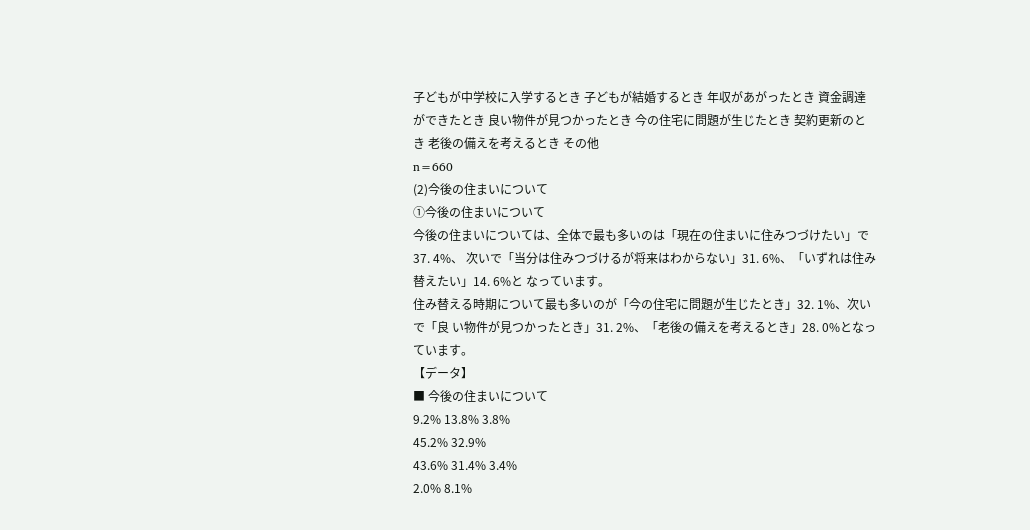子どもが中学校に入学するとき 子どもが結婚するとき 年収があがったとき 資金調達ができたとき 良い物件が見つかったとき 今の住宅に問題が生じたとき 契約更新のとき 老後の備えを考えるとき その他
n=660
(2)今後の住まいについて
①今後の住まいについて
今後の住まいについては、全体で最も多いのは「現在の住まいに住みつづけたい」で 37. 4%、 次いで「当分は住みつづけるが将来はわからない」31. 6%、「いずれは住み替えたい」14. 6%と なっています。
住み替える時期について最も多いのが「今の住宅に問題が生じたとき」32. 1%、次いで「良 い物件が見つかったとき」31. 2%、「老後の備えを考えるとき」28. 0%となっています。
【データ】
■ 今後の住まいについて
9.2% 13.8% 3.8%
45.2% 32.9%
43.6% 31.4% 3.4%
2.0% 8.1%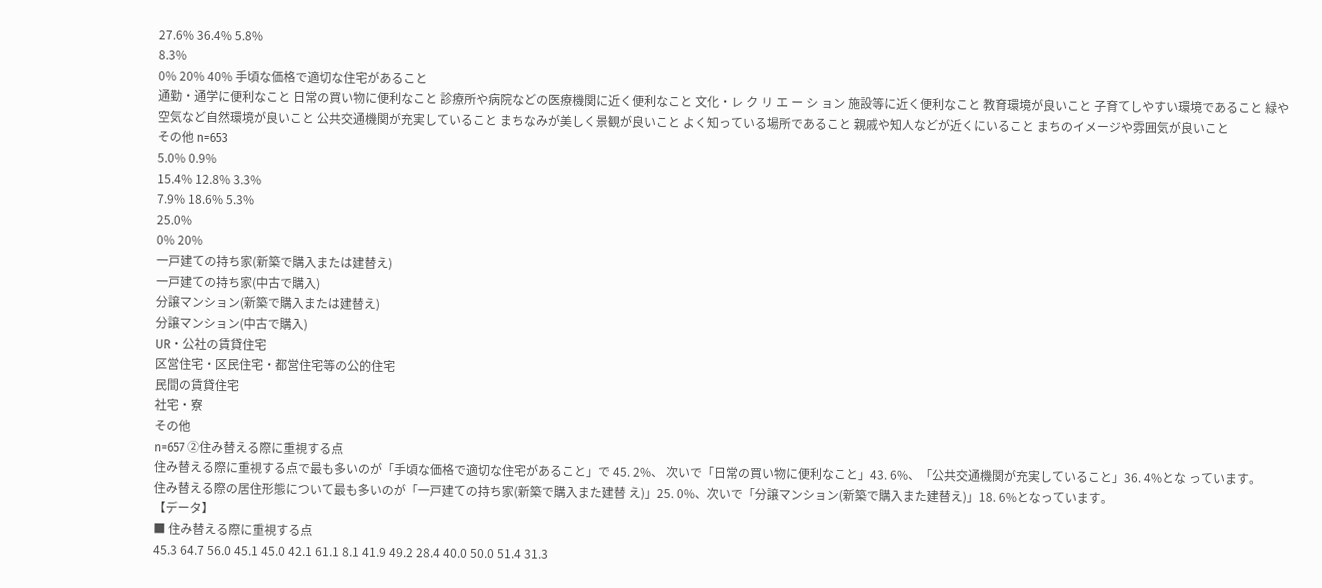27.6% 36.4% 5.8%
8.3%
0% 20% 40% 手頃な価格で適切な住宅があること
通勤・通学に便利なこと 日常の買い物に便利なこと 診療所や病院などの医療機関に近く便利なこと 文化・レ ク リ エ ー シ ョン 施設等に近く便利なこと 教育環境が良いこと 子育てしやすい環境であること 緑や空気など自然環境が良いこと 公共交通機関が充実していること まちなみが美しく景観が良いこと よく知っている場所であること 親戚や知人などが近くにいること まちのイメージや雰囲気が良いこと
その他 n=653
5.0% 0.9%
15.4% 12.8% 3.3%
7.9% 18.6% 5.3%
25.0%
0% 20%
一戸建ての持ち家(新築で購入または建替え)
一戸建ての持ち家(中古で購入)
分譲マンション(新築で購入または建替え)
分譲マンション(中古で購入)
UR・公社の賃貸住宅
区営住宅・区民住宅・都営住宅等の公的住宅
民間の賃貸住宅
社宅・寮
その他
n=657 ②住み替える際に重視する点
住み替える際に重視する点で最も多いのが「手頃な価格で適切な住宅があること」で 45. 2%、 次いで「日常の買い物に便利なこと」43. 6%、「公共交通機関が充実していること」36. 4%とな っています。
住み替える際の居住形態について最も多いのが「一戸建ての持ち家(新築で購入また建替 え)」25. 0%、次いで「分譲マンション(新築で購入また建替え)」18. 6%となっています。
【データ】
■ 住み替える際に重視する点
45.3 64.7 56.0 45.1 45.0 42.1 61.1 8.1 41.9 49.2 28.4 40.0 50.0 51.4 31.3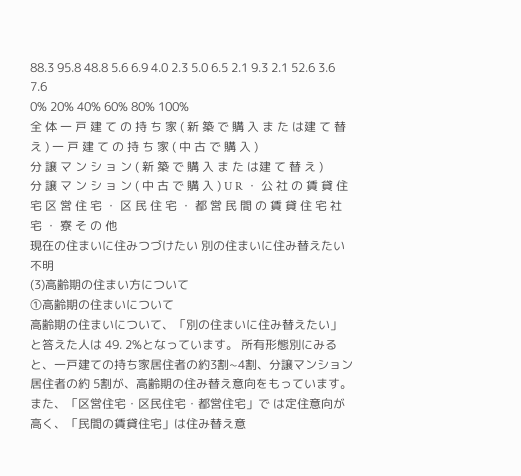88.3 95.8 48.8 5.6 6.9 4.0 2.3 5.0 6.5 2.1 9.3 2.1 52.6 3.6 7.6
0% 20% 40% 60% 80% 100%
全 体 一 戸 建 て の 持 ち 家 ( 新 築 で 購 入 ま た は建 て 替 え ) 一 戸 建 て の 持 ち 家 ( 中 古 で 購 入 )
分 譲 マ ン シ ョ ン ( 新 築 で 購 入 ま た は建 て 替 え )
分 譲 マ ン シ ョ ン ( 中 古 で 購 入 ) U R ・ 公 社 の 賃 貸 住 宅 区 営 住 宅 ・ 区 民 住 宅 ・ 都 営 民 間 の 賃 貸 住 宅 社 宅 ・ 寮 そ の 他
現在の住まいに住みつづけたい 別の住まいに住み替えたい 不明
(3)高齢期の住まい方について
①高齢期の住まいについて
高齢期の住まいについて、「別の住まいに住み替えたい」と答えた人は 49. 2%となっています。 所有形態別にみると、一戸建ての持ち家居住者の約3割∼4割、分譲マンション居住者の約 5割が、高齢期の住み替え意向をもっています。また、「区営住宅・区民住宅・都営住宅」で は定住意向が高く、「民間の賃貸住宅」は住み替え意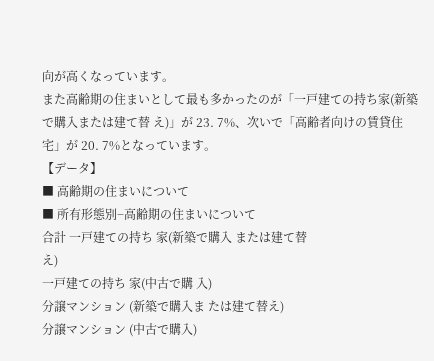向が高くなっています。
また高齢期の住まいとして最も多かったのが「一戸建ての持ち家(新築で購入または建て替 え)」が 23. 7%、次いで「高齢者向けの賃貸住宅」が 20. 7%となっています。
【データ】
■ 高齢期の住まいについて
■ 所有形態別−高齢期の住まいについて
合計 一戸建ての持ち 家(新築で購入 または建て替
え)
一戸建ての持ち 家(中古で購 入)
分譲マンション (新築で購入ま たは建て替え)
分譲マンション (中古で購入)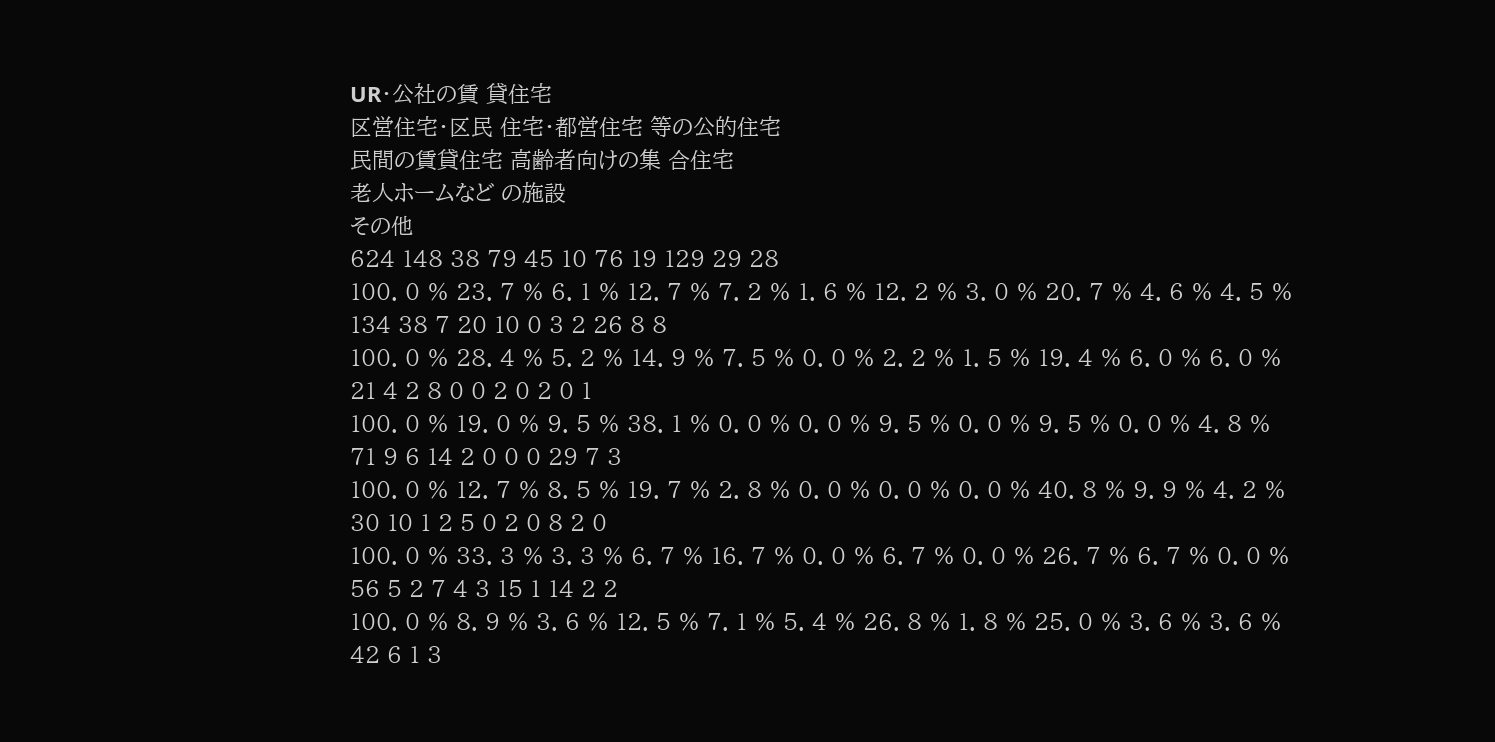UR・公社の賃 貸住宅
区営住宅・区民 住宅・都営住宅 等の公的住宅
民間の賃貸住宅 高齢者向けの集 合住宅
老人ホームなど の施設
その他
624 148 38 79 45 10 76 19 129 29 28
100. 0 % 23. 7 % 6. 1 % 12. 7 % 7. 2 % 1. 6 % 12. 2 % 3. 0 % 20. 7 % 4. 6 % 4. 5 %
134 38 7 20 10 0 3 2 26 8 8
100. 0 % 28. 4 % 5. 2 % 14. 9 % 7. 5 % 0. 0 % 2. 2 % 1. 5 % 19. 4 % 6. 0 % 6. 0 %
21 4 2 8 0 0 2 0 2 0 1
100. 0 % 19. 0 % 9. 5 % 38. 1 % 0. 0 % 0. 0 % 9. 5 % 0. 0 % 9. 5 % 0. 0 % 4. 8 %
71 9 6 14 2 0 0 0 29 7 3
100. 0 % 12. 7 % 8. 5 % 19. 7 % 2. 8 % 0. 0 % 0. 0 % 0. 0 % 40. 8 % 9. 9 % 4. 2 %
30 10 1 2 5 0 2 0 8 2 0
100. 0 % 33. 3 % 3. 3 % 6. 7 % 16. 7 % 0. 0 % 6. 7 % 0. 0 % 26. 7 % 6. 7 % 0. 0 %
56 5 2 7 4 3 15 1 14 2 2
100. 0 % 8. 9 % 3. 6 % 12. 5 % 7. 1 % 5. 4 % 26. 8 % 1. 8 % 25. 0 % 3. 6 % 3. 6 %
42 6 1 3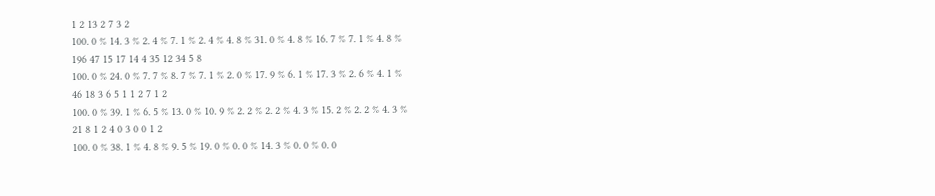1 2 13 2 7 3 2
100. 0 % 14. 3 % 2. 4 % 7. 1 % 2. 4 % 4. 8 % 31. 0 % 4. 8 % 16. 7 % 7. 1 % 4. 8 %
196 47 15 17 14 4 35 12 34 5 8
100. 0 % 24. 0 % 7. 7 % 8. 7 % 7. 1 % 2. 0 % 17. 9 % 6. 1 % 17. 3 % 2. 6 % 4. 1 %
46 18 3 6 5 1 1 2 7 1 2
100. 0 % 39. 1 % 6. 5 % 13. 0 % 10. 9 % 2. 2 % 2. 2 % 4. 3 % 15. 2 % 2. 2 % 4. 3 %
21 8 1 2 4 0 3 0 0 1 2
100. 0 % 38. 1 % 4. 8 % 9. 5 % 19. 0 % 0. 0 % 14. 3 % 0. 0 % 0. 0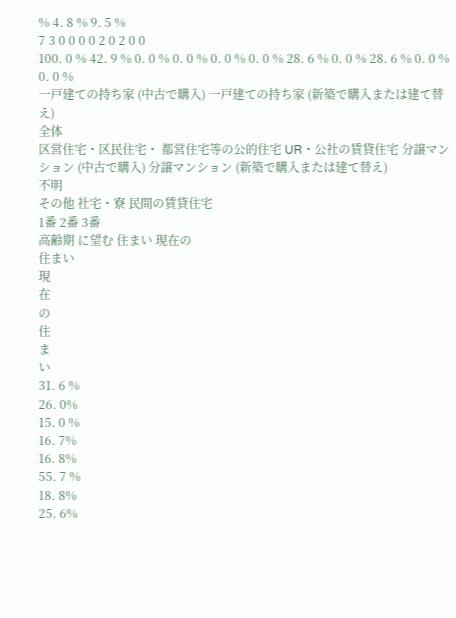% 4. 8 % 9. 5 %
7 3 0 0 0 0 2 0 2 0 0
100. 0 % 42. 9 % 0. 0 % 0. 0 % 0. 0 % 0. 0 % 28. 6 % 0. 0 % 28. 6 % 0. 0 % 0. 0 %
一戸建ての持ち家 (中古で購入) 一戸建ての持ち家 (新築で購入または建て替え)
全体
区営住宅・区民住宅・ 都営住宅等の公的住宅 UR・公社の賃貸住宅 分譲マンション (中古で購入) 分譲マンション (新築で購入または建て替え)
不明
その他 社宅・寮 民間の賃貸住宅
1番 2番 3番
高齢期 に望む 住まい 現在の
住まい
現
在
の
住
ま
い
31. 6 %
26. 0%
15. 0 %
16. 7%
16. 8%
55. 7 %
18. 8%
25. 6%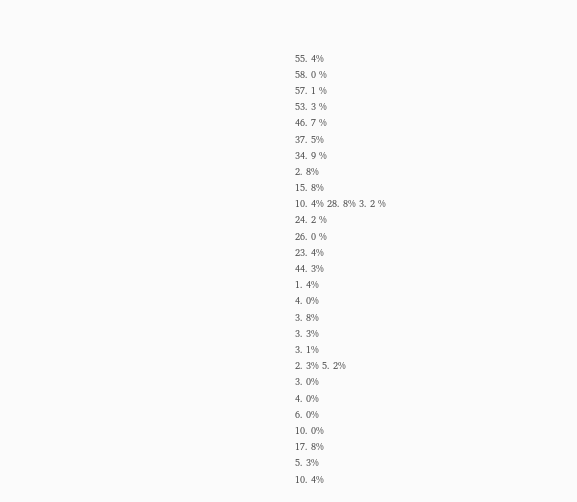55. 4%
58. 0 %
57. 1 %
53. 3 %
46. 7 %
37. 5%
34. 9 %
2. 8%
15. 8%
10. 4% 28. 8% 3. 2 %
24. 2 %
26. 0 %
23. 4%
44. 3%
1. 4%
4. 0%
3. 8%
3. 3%
3. 1%
2. 3% 5. 2%
3. 0%
4. 0%
6. 0%
10. 0%
17. 8%
5. 3%
10. 4%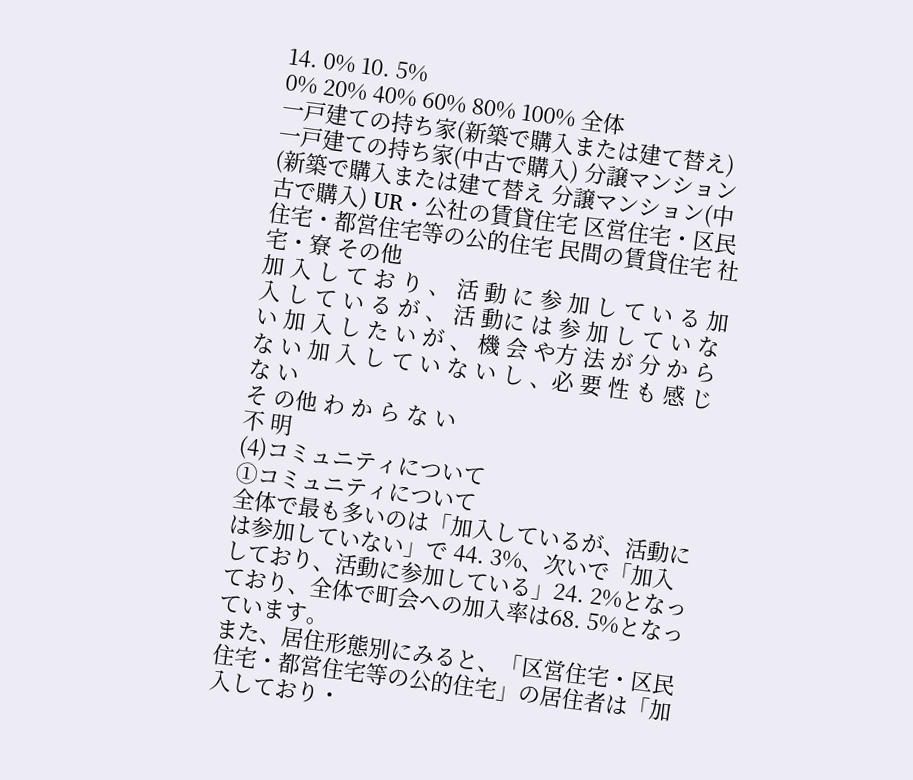14. 0% 10. 5%
0% 20% 40% 60% 80% 100% 全体
一戸建ての持ち家(新築で購入または建て替え) 一戸建ての持ち家(中古で購入) 分譲マンション(新築で購入または建て替え 分譲マンション(中古で購入) UR・公社の賃貸住宅 区営住宅・区民住宅・都営住宅等の公的住宅 民間の賃貸住宅 社宅・寮 その他
加 入 し て お り 、 活 動 に 参 加 し て い る 加 入 し て い る が 、 活 動に は 参 加 し て い な い 加 入 し た い が 、 機 会 や方 法 が 分 か ら な い 加 入 し て い な い し 、必 要 性 も 感 じ な い
そ の他 わ か ら な い
不 明
(4)コミュニティについて
①コミュニティについて
全体で最も多いのは「加入しているが、活動には参加していない」で 44. 3%、次いで「加入 しており、活動に参加している」24. 2%となっており、全体で町会への加入率は68. 5%となっ ています。
また、居住形態別にみると、「区営住宅・区民住宅・都営住宅等の公的住宅」の居住者は「加 入しており・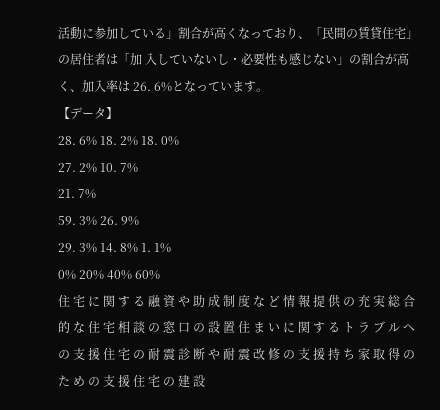活動に参加している」割合が高くなっており、「民間の賃貸住宅」の居住者は「加 入していないし・必要性も感じない」の割合が高く、加入率は 26. 6%となっています。
【データ】
28. 6% 18. 2% 18. 0%
27. 2% 10. 7%
21. 7%
59. 3% 26. 9%
29. 3% 14. 8% 1. 1%
0% 20% 40% 60%
住 宅 に 関 す る 融 資 や 助 成 制 度 な ど 情 報 提 供 の 充 実 総 合 的 な 住 宅 相 談 の 窓 口 の 設 置 住 ま い に 関 す る ト ラ ブ ル へ の 支 援 住 宅 の 耐 震 診 断 や 耐 震 改 修 の 支 援 持 ち 家 取 得 の た め の 支 援 住 宅 の 建 設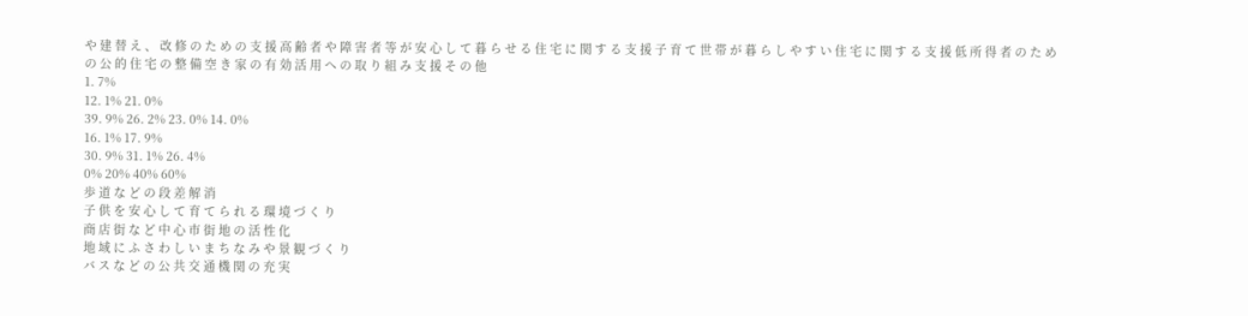や 建 替 え 、 改 修 の た め の 支 援 高 齢 者 や 障 害 者 等 が 安 心 し て 暮 ら せ る 住 宅 に 関 す る 支 援 子 育 て 世 帯 が 暮 ら し や す い 住 宅 に 関 す る 支 援 低 所 得 者 の た め の 公 的 住 宅 の 整 備 空 き 家 の 有 効 活 用 へ の 取 り 組 み 支 援 そ の 他
1. 7%
12. 1% 21. 0%
39. 9% 26. 2% 23. 0% 14. 0%
16. 1% 17. 9%
30. 9% 31. 1% 26. 4%
0% 20% 40% 60%
歩 道 な ど の 段 差 解 消
子 供 を 安 心 し て 育 て ら れ る 環 境 づ く り
商 店 街 な ど 中 心 市 街 地 の 活 性 化
地 域 に ふ さ わ し い ま ち な み や 景 観 づ く り
バ ス な ど の 公 共 交 通 機 関 の 充 実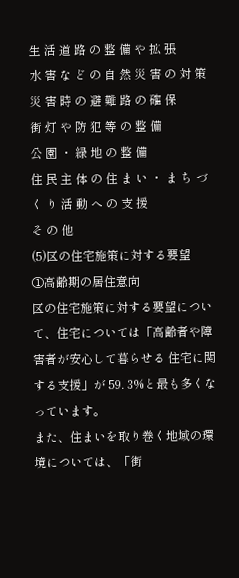生 活 道 路 の 整 備 や 拡 張
水 害 な ど の 自 然 災 害 の 対 策
災 害 時 の 避 難 路 の 確 保
街 灯 や 防 犯 等 の 整 備
公 園 ・ 緑 地 の 整 備
住 民 主 体 の 住 ま い ・ ま ち づ く り 活 動 へ の 支 援
そ の 他
(5)区の住宅施策に対する要望
①高齢期の居住意向
区の住宅施策に対する要望について、住宅については「高齢者や障害者が安心して暮らせる 住宅に関する支援」が 59. 3%と最も多くなっています。
また、住まいを取り巻く地域の環境については、「街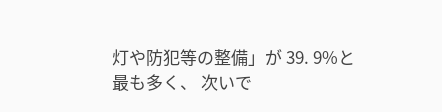灯や防犯等の整備」が 39. 9%と最も多く、 次いで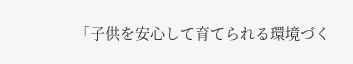「子供を安心して育てられる環境づく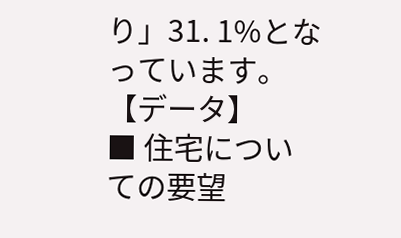り」31. 1%となっています。
【データ】
■ 住宅についての要望